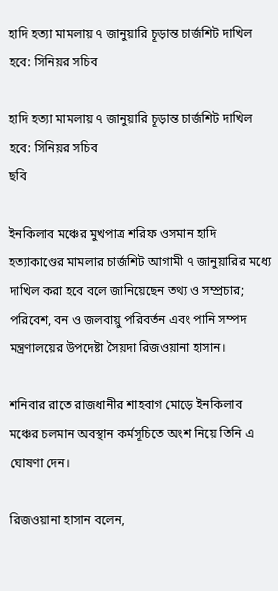হাদি হত্যা মামলায় ৭ জানুয়ারি চূড়ান্ত চার্জশিট দাখিল হবে: সিনিয়র সচিব

হাদি হত্যা মামলায় ৭ জানুয়ারি চূড়ান্ত চার্জশিট দাখিল হবে: সিনিয়র সচিব
ছবি

ইনকিলাব মঞ্চের মুখপাত্র শরিফ ওসমান হাদি হত্যাকাণ্ডের মামলার চার্জশিট আগামী ৭ জানুয়ারির মধ্যে দাখিল করা হবে বলে জানিয়েছেন তথ্য ও সম্প্রচার; পরিবেশ, বন ও জলবায়ু পরিবর্তন এবং পানি সম্পদ মন্ত্রণালয়ের উপদেষ্টা সৈয়দা রিজওয়ানা হাসান।

শনিবার রাতে রাজধানীর শাহবাগ মোড়ে ইনকিলাব মঞ্চের চলমান অবস্থান কর্মসূচিতে অংশ নিয়ে তিনি এ ঘোষণা দেন।

রিজওয়ানা হাসান বলেন,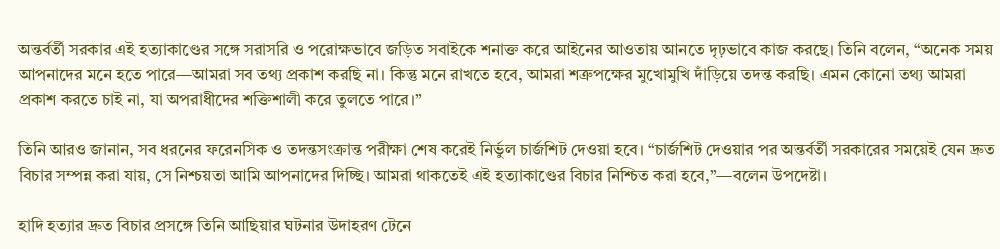অন্তর্বর্তী সরকার এই হত্যাকাণ্ডের সঙ্গে সরাসরি ও পরোক্ষভাবে জড়িত সবাইকে শনাক্ত করে আইনের আওতায় আনতে দৃঢ়ভাবে কাজ করছে। তিনি বলেন, “অনেক সময় আপনাদের মনে হতে পারে—আমরা সব তথ্য প্রকাশ করছি না। কিন্তু মনে রাখতে হবে, আমরা শত্রুপক্ষের মুখোমুখি দাঁড়িয়ে তদন্ত করছি। এমন কোনো তথ্য আমরা প্রকাশ করতে চাই না, যা অপরাধীদের শক্তিশালী করে তুলতে পারে।”

তিনি আরও জানান, সব ধরনের ফরেনসিক ও তদন্তসংক্রান্ত পরীক্ষা শেষ করেই নির্ভুল চার্জশিট দেওয়া হবে। “চার্জশিট দেওয়ার পর অন্তর্বর্তী সরকারের সময়েই যেন দ্রুত বিচার সম্পন্ন করা যায়, সে নিশ্চয়তা আমি আপনাদের দিচ্ছি। আমরা থাকতেই এই হত্যাকাণ্ডের বিচার নিশ্চিত করা হবে,”—বলেন উপদেষ্টা।

হাদি হত্যার দ্রুত বিচার প্রসঙ্গে তিনি আছিয়ার ঘটনার উদাহরণ টেনে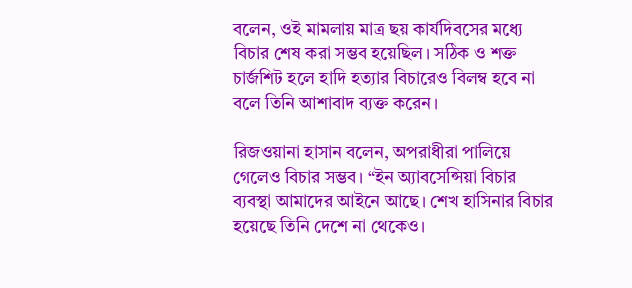বলেন, ওই মামলায় মাত্র ছয় কার্যদিবসের মধ্যে বিচার শেষ করা সম্ভব হয়েছিল। সঠিক ও শক্ত চার্জশিট হলে হাদি হত্যার বিচারেও বিলম্ব হবে না বলে তিনি আশাবাদ ব্যক্ত করেন।

রিজওয়ানা হাসান বলেন, অপরাধীরা পালিয়ে গেলেও বিচার সম্ভব। “ইন অ্যাবসেন্সিয়া বিচার ব্যবস্থা আমাদের আইনে আছে। শেখ হাসিনার বিচার হয়েছে তিনি দেশে না থেকেও।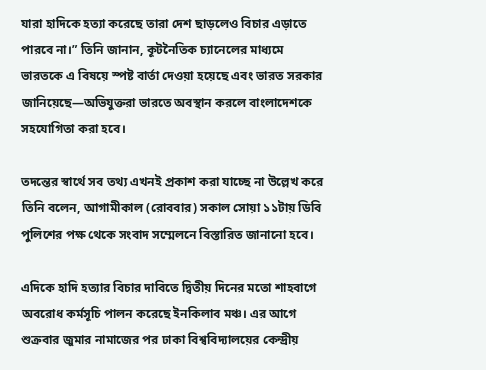যারা হাদিকে হত্যা করেছে তারা দেশ ছাড়লেও বিচার এড়াতে পারবে না।” তিনি জানান, কূটনৈতিক চ্যানেলের মাধ্যমে ভারতকে এ বিষয়ে স্পষ্ট বার্তা দেওয়া হয়েছে এবং ভারত সরকার জানিয়েছে—অভিযুক্তরা ভারতে অবস্থান করলে বাংলাদেশকে সহযোগিতা করা হবে।

তদন্তের স্বার্থে সব তথ্য এখনই প্রকাশ করা যাচ্ছে না উল্লেখ করে তিনি বলেন, আগামীকাল (রোববার) সকাল সোয়া ১১টায় ডিবি পুলিশের পক্ষ থেকে সংবাদ সম্মেলনে বিস্তারিত জানানো হবে।

এদিকে হাদি হত্যার বিচার দাবিতে দ্বিতীয় দিনের মতো শাহবাগে অবরোধ কর্মসূচি পালন করেছে ইনকিলাব মঞ্চ। এর আগে শুক্রবার জুমার নামাজের পর ঢাকা বিশ্ববিদ্যালয়ের কেন্দ্রীয়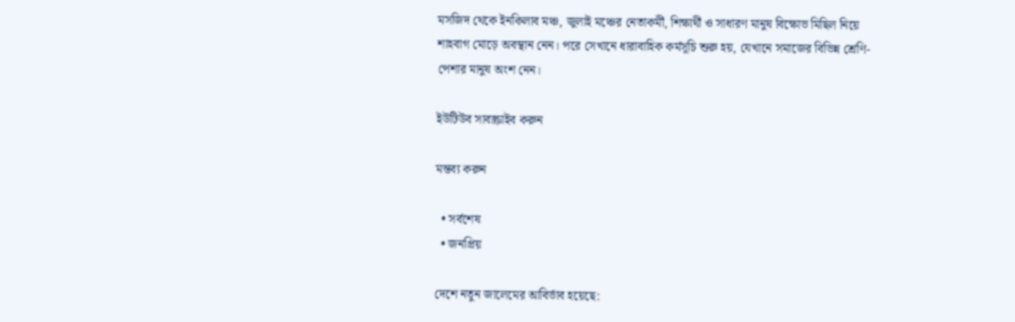মসজিদ থেকে ইনকিলাব মঞ্চ, জুলাই মঞ্চের নেতাকর্মী, শিক্ষার্থী ও সাধারণ মানুষ বিক্ষোভ মিছিল নিয়ে শাহবাগ মোড়ে অবস্থান নেন। পরে সেখানে ধারাবাহিক কর্মসূচি শুরু হয়, যেখানে সমাজের বিভিন্ন শ্রেণি-পেশার মানুষ অংশ নেন।

ইউটিউব সাবস্ক্রাইব করুন

মন্তব্য করুন

  • সর্বশেষ
  • জনপ্রিয়

দেশে নতুন জালেমের আবির্ভাব হয়েছে: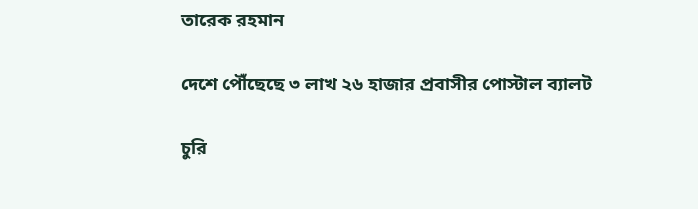তারেক রহমান

দেশে পৌঁছেছে ৩ লাখ ২৬ হাজার প্রবাসীর পোস্টাল ব্যালট

চুরি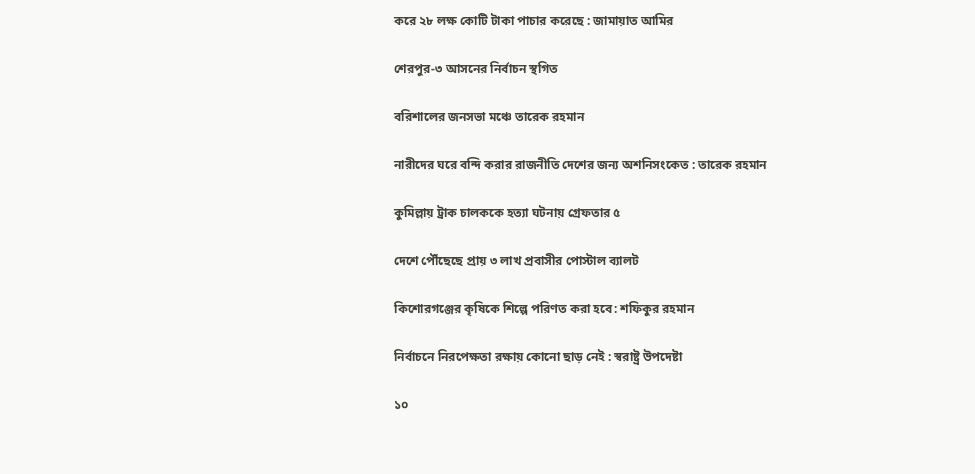করে ২৮ লক্ষ কোটি টাকা পাচার করেছে : জামায়াত আমির

শেরপুর-৩ আসনের নির্বাচন স্থগিত

বরিশালের জনসভা মঞ্চে তারেক রহমান

নারীদের ঘরে বন্দি করার রাজনীতি দেশের জন্য অশনিসংকেত : তারেক রহমান

কুমিল্লায় ট্রাক চালককে হত্যা ঘটনায় গ্রেফতার ৫

দেশে পৌঁছেছে প্রায় ৩ লাখ প্রবাসীর পোস্টাল ব্যালট

কিশোরগঞ্জের কৃষিকে শিল্পে পরিণত করা হবে: শফিকুর রহমান

নির্বাচনে নিরপেক্ষতা রক্ষায় কোনো ছাড় নেই : স্বরাষ্ট্র উপদেষ্টা

১০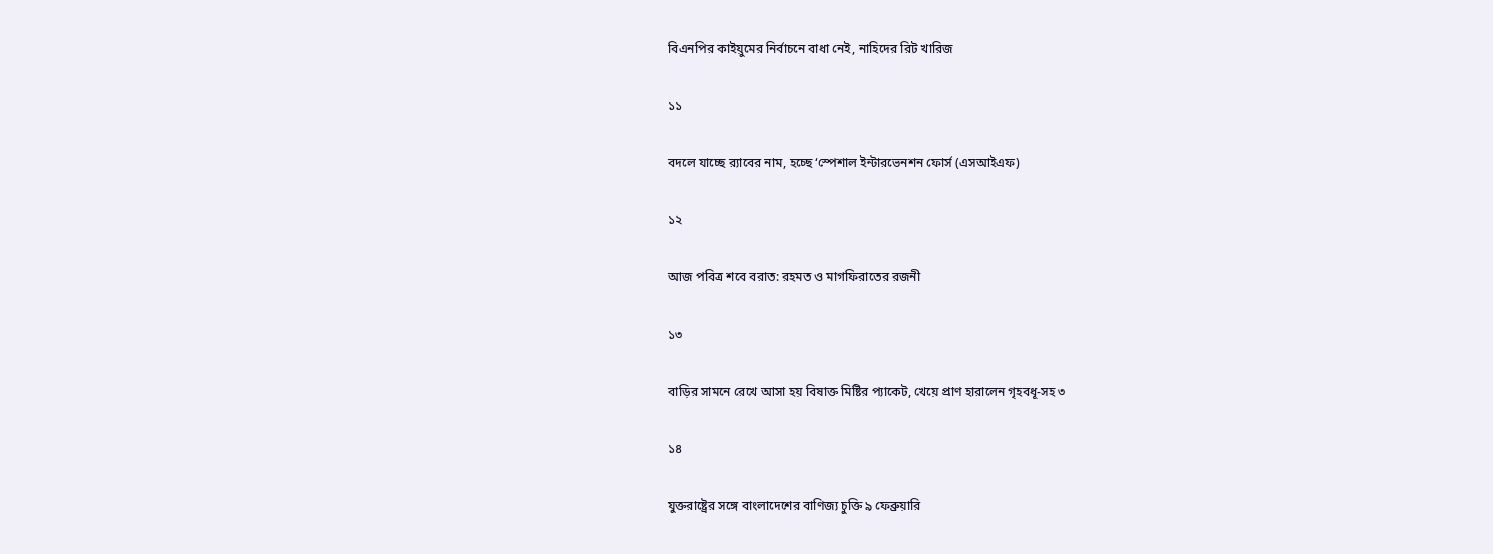বিএনপির কাইয়ুমের নির্বাচনে বাধা নেই, নাহিদের রিট খারিজ

১১

বদলে যাচ্ছে র‍্যাবের নাম, হচ্ছে ‘স্পেশাল ইন্টারভেনশন ফোর্স (এসআইএফ)

১২

আজ পবিত্র শবে বরাত: রহমত ও মাগফিরাতের রজনী

১৩

বাড়ির সামনে রেখে আসা হয় বিষাক্ত মিষ্টির প্যাকেট, খেয়ে প্রাণ হারালেন গৃহবধূ-সহ ৩

১৪

যুক্তরাষ্ট্রের সঙ্গে বাংলাদেশের বাণিজ্য চুক্তি ৯ ফেব্রুয়ারি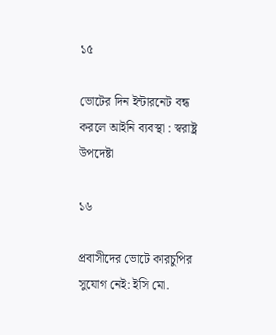১৫

ভোটের দিন ইন্টারনেট বন্ধ করলে আইনি ব্যবস্থা : স্বরাষ্ট্র উপদেষ্টা

১৬

প্রবাসীদের ভোটে কারচুপির সুযোগ নেই: ইসি মো.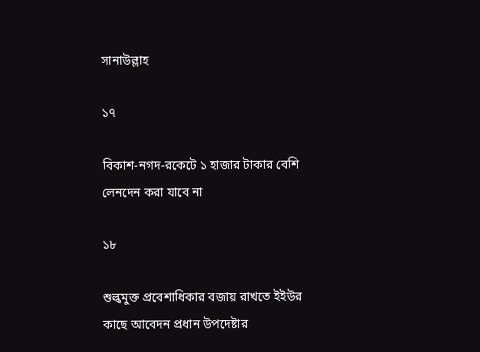সানাউল্লাহ

১৭

বিকাশ-নগদ-রকেটে ১ হাজার টাকার বেশি লেনদেন করা যাবে না

১৮

শুল্কমুক্ত প্রবেশাধিকার বজায় রাখতে ইইউর কাছে আবেদন প্রধান উপদেষ্টার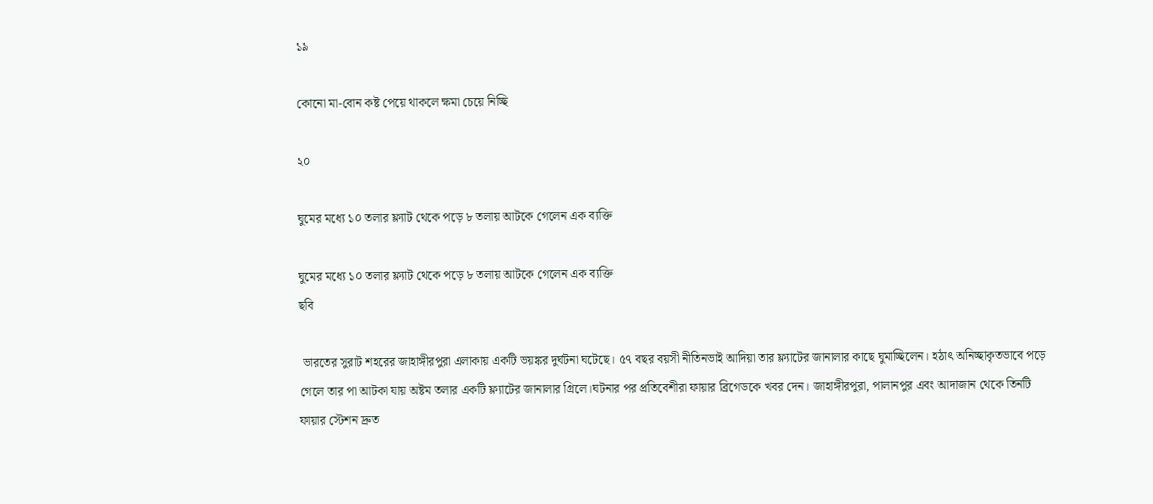১৯

কোনো মা-বোন কষ্ট পেয়ে থাকলে ক্ষমা চেয়ে নিচ্ছি

২০

ঘুমের মধ্যে ১০ তলার ফ্ল্যাট থেকে পড়ে ৮ তলায় আটকে গেলেন এক ব্যক্তি

ঘুমের মধ্যে ১০ তলার ফ্ল্যাট থেকে পড়ে ৮ তলায় আটকে গেলেন এক ব্যক্তি
ছবি

 ভারতের সুরাট শহরের জাহাঙ্গীরপুরা এলাকায় একটি ভয়ঙ্কর দুর্ঘটনা ঘটেছে। ৫৭ বছর বয়সী নীতিনভাই আদিয়া তার ফ্ল্যাটের জানালার কাছে ঘুমাচ্ছিলেন। হঠাৎ অনিচ্ছাকৃতভাবে পড়ে গেলে তার পা আটকা যায় অষ্টম তলার একটি ফ্ল্যাটের জানালার গ্রিলে।ঘটনার পর প্রতিবেশীরা ফায়ার ব্রিগেডকে খবর দেন। জাহাঙ্গীরপুরা, পালানপুর এবং আদাজান থেকে তিনটি ফায়ার স্টেশন দ্রুত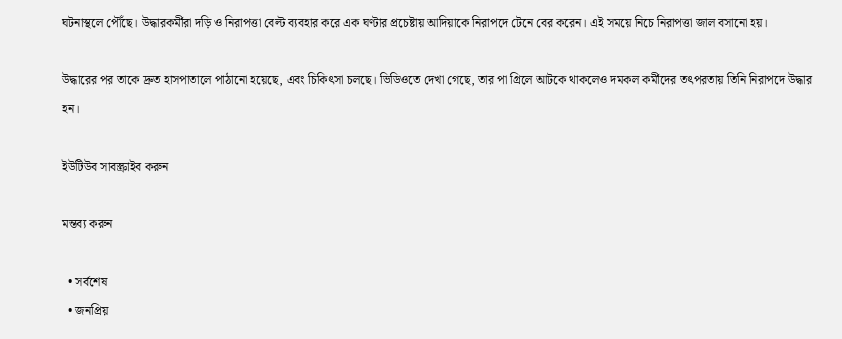ঘটনাস্থলে পৌঁছে। উদ্ধারকর্মীরা দড়ি ও নিরাপত্তা বেল্ট ব্যবহার করে এক ঘণ্টার প্রচেষ্টায় আদিয়াকে নিরাপদে টেনে বের করেন। এই সময়ে নিচে নিরাপত্তা জাল বসানো হয়।

উদ্ধারের পর তাকে দ্রুত হাসপাতালে পাঠানো হয়েছে, এবং চিকিৎসা চলছে। ভিডিওতে দেখা গেছে, তার পা গ্রিলে আটকে থাকলেও দমকল কর্মীদের তৎপরতায় তিনি নিরাপদে উদ্ধার হন।

ইউটিউব সাবস্ক্রাইব করুন

মন্তব্য করুন

  • সর্বশেষ
  • জনপ্রিয়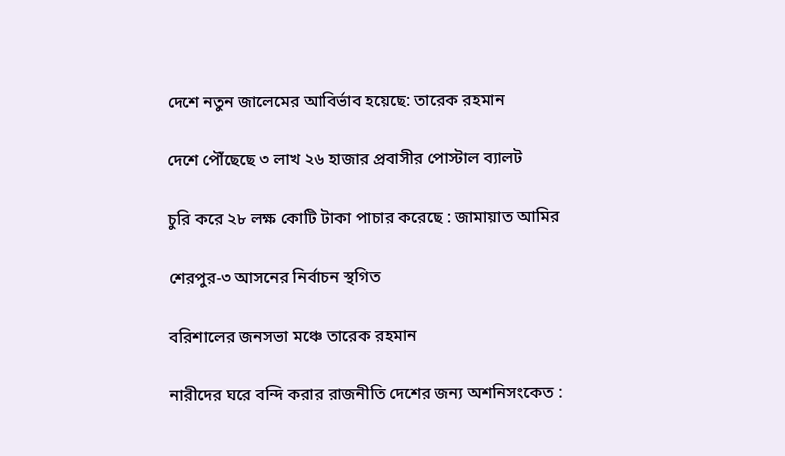দেশে নতুন জালেমের আবির্ভাব হয়েছে: তারেক রহমান

দেশে পৌঁছেছে ৩ লাখ ২৬ হাজার প্রবাসীর পোস্টাল ব্যালট

চুরি করে ২৮ লক্ষ কোটি টাকা পাচার করেছে : জামায়াত আমির

শেরপুর-৩ আসনের নির্বাচন স্থগিত

বরিশালের জনসভা মঞ্চে তারেক রহমান

নারীদের ঘরে বন্দি করার রাজনীতি দেশের জন্য অশনিসংকেত :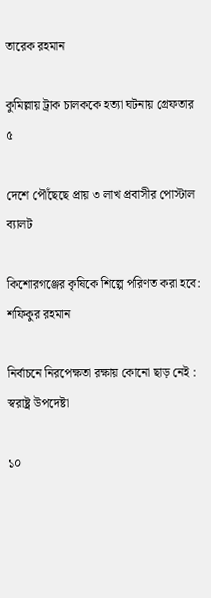তারেক রহমান

কুমিল্লায় ট্রাক চালককে হত্যা ঘটনায় গ্রেফতার ৫

দেশে পৌঁছেছে প্রায় ৩ লাখ প্রবাসীর পোস্টাল ব্যালট

কিশোরগঞ্জের কৃষিকে শিল্পে পরিণত করা হবে: শফিকুর রহমান

নির্বাচনে নিরপেক্ষতা রক্ষায় কোনো ছাড় নেই : স্বরাষ্ট্র উপদেষ্টা

১০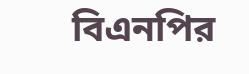বিএনপির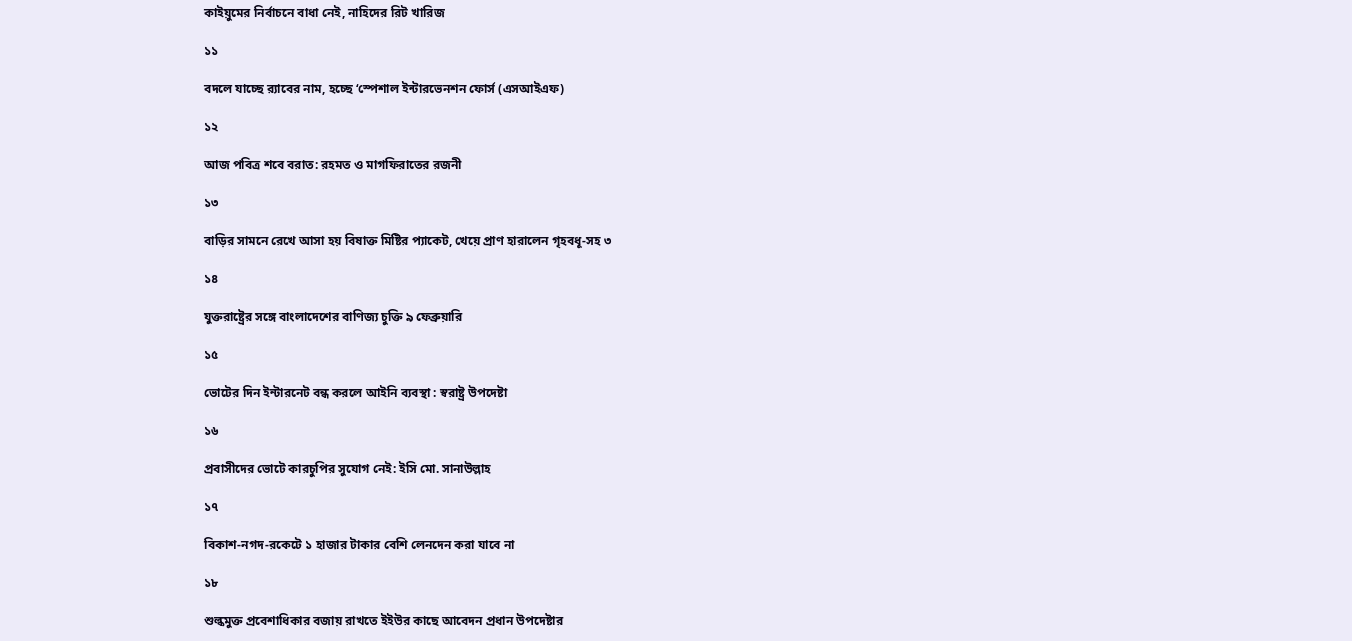কাইয়ুমের নির্বাচনে বাধা নেই, নাহিদের রিট খারিজ

১১

বদলে যাচ্ছে র‍্যাবের নাম, হচ্ছে ‘স্পেশাল ইন্টারভেনশন ফোর্স (এসআইএফ)

১২

আজ পবিত্র শবে বরাত: রহমত ও মাগফিরাতের রজনী

১৩

বাড়ির সামনে রেখে আসা হয় বিষাক্ত মিষ্টির প্যাকেট, খেয়ে প্রাণ হারালেন গৃহবধূ-সহ ৩

১৪

যুক্তরাষ্ট্রের সঙ্গে বাংলাদেশের বাণিজ্য চুক্তি ৯ ফেব্রুয়ারি

১৫

ভোটের দিন ইন্টারনেট বন্ধ করলে আইনি ব্যবস্থা : স্বরাষ্ট্র উপদেষ্টা

১৬

প্রবাসীদের ভোটে কারচুপির সুযোগ নেই: ইসি মো. সানাউল্লাহ

১৭

বিকাশ-নগদ-রকেটে ১ হাজার টাকার বেশি লেনদেন করা যাবে না

১৮

শুল্কমুক্ত প্রবেশাধিকার বজায় রাখতে ইইউর কাছে আবেদন প্রধান উপদেষ্টার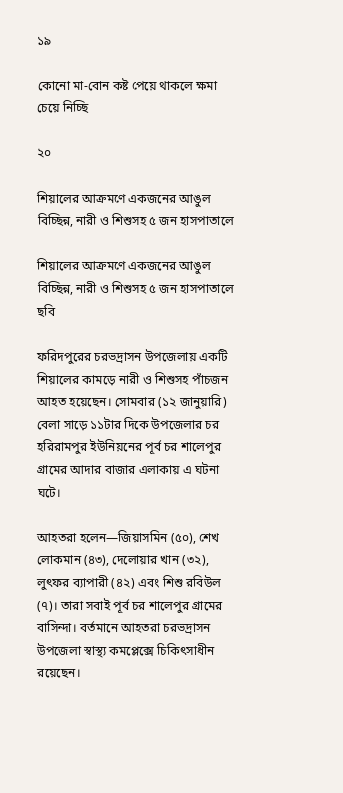১৯

কোনো মা-বোন কষ্ট পেয়ে থাকলে ক্ষমা চেয়ে নিচ্ছি

২০

শিয়ালের আক্রমণে একজনের আঙুল বিচ্ছিন্ন, নারী ও শিশুসহ ৫ জন হাসপাতালে

শিয়ালের আক্রমণে একজনের আঙুল বিচ্ছিন্ন, নারী ও শিশুসহ ৫ জন হাসপাতালে
ছবি

ফরিদপুরের চরভদ্রাসন উপজেলায় একটি শিয়ালের কামড়ে নারী ও শিশুসহ পাঁচজন আহত হয়েছেন। সোমবার (১২ জানুয়ারি) বেলা সাড়ে ১১টার দিকে উপজেলার চর হরিরামপুর ইউনিয়নের পূর্ব চর শালেপুর গ্রামের আদার বাজার এলাকায় এ ঘটনা ঘটে।

আহতরা হলেন—জিয়াসমিন (৫০), শেখ লোকমান (৪৩), দেলোয়ার খান (৩২), লুৎফর ব্যাপারী (৪২) এবং শিশু রবিউল (৭)। তারা সবাই পূর্ব চর শালেপুর গ্রামের বাসিন্দা। বর্তমানে আহতরা চরভদ্রাসন উপজেলা স্বাস্থ্য কমপ্লেক্সে চিকিৎসাধীন রয়েছেন।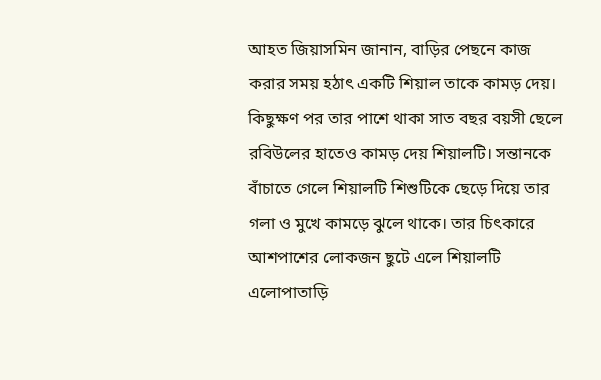আহত জিয়াসমিন জানান, বাড়ির পেছনে কাজ করার সময় হঠাৎ একটি শিয়াল তাকে কামড় দেয়। কিছুক্ষণ পর তার পাশে থাকা সাত বছর বয়সী ছেলে রবিউলের হাতেও কামড় দেয় শিয়ালটি। সন্তানকে বাঁচাতে গেলে শিয়ালটি শিশুটিকে ছেড়ে দিয়ে তার গলা ও মুখে কামড়ে ঝুলে থাকে। তার চিৎকারে আশপাশের লোকজন ছুটে এলে শিয়ালটি এলোপাতাড়ি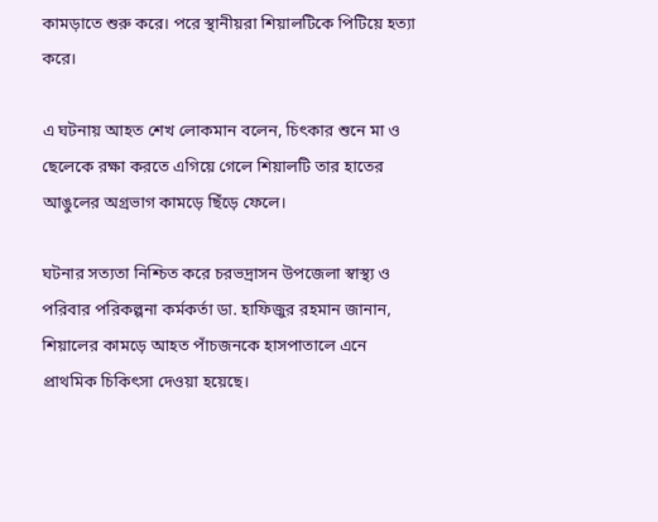কামড়াতে শুরু করে। পরে স্থানীয়রা শিয়ালটিকে পিটিয়ে হত্যা করে।

এ ঘটনায় আহত শেখ লোকমান বলেন, চিৎকার শুনে মা ও ছেলেকে রক্ষা করতে এগিয়ে গেলে শিয়ালটি তার হাতের আঙুলের অগ্রভাগ কামড়ে ছিঁড়ে ফেলে।

ঘটনার সত্যতা নিশ্চিত করে চরভদ্রাসন উপজেলা স্বাস্থ্য ও পরিবার পরিকল্পনা কর্মকর্তা ডা. হাফিজুর রহমান জানান, শিয়ালের কামড়ে আহত পাঁচজনকে হাসপাতালে এনে প্রাথমিক চিকিৎসা দেওয়া হয়েছে।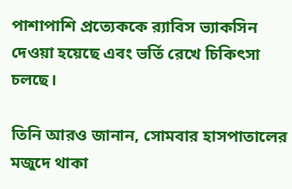পাশাপাশি প্রত্যেককে র‌্যাবিস ভ্যাকসিন দেওয়া হয়েছে এবং ভর্তি রেখে চিকিৎসা চলছে।

তিনি আরও জানান, সোমবার হাসপাতালের মজুদে থাকা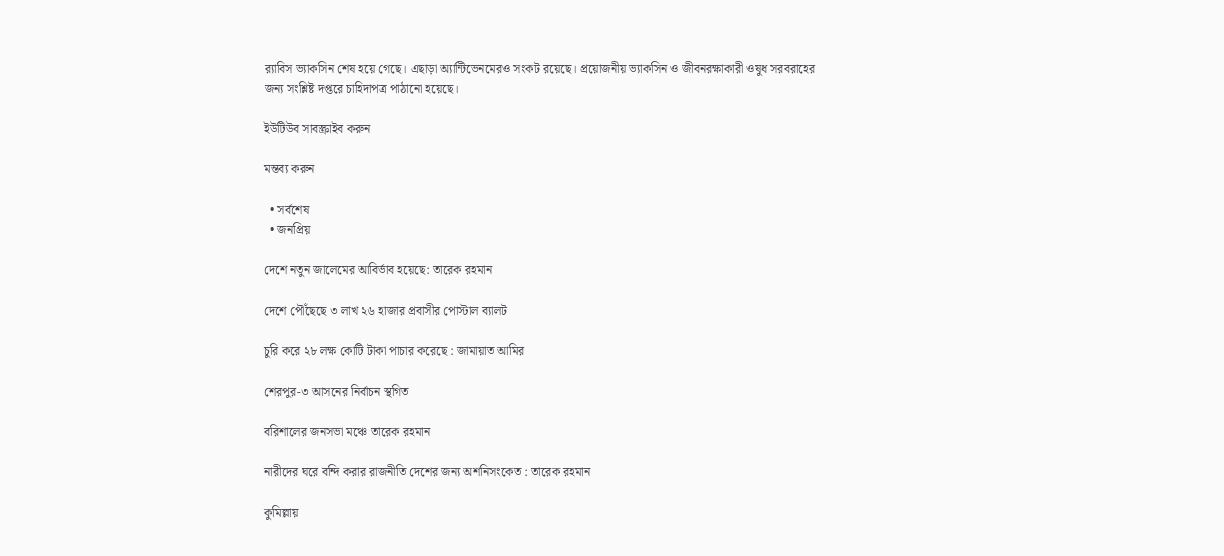র‌্যাবিস ভ্যাকসিন শেষ হয়ে গেছে। এছাড়া অ্যান্টিভেনমেরও সংকট রয়েছে। প্রয়োজনীয় ভ্যাকসিন ও জীবনরক্ষাকারী ওষুধ সরবরাহের জন্য সংশ্লিষ্ট দপ্তরে চাহিদাপত্র পাঠানো হয়েছে।

ইউটিউব সাবস্ক্রাইব করুন

মন্তব্য করুন

  • সর্বশেষ
  • জনপ্রিয়

দেশে নতুন জালেমের আবির্ভাব হয়েছে: তারেক রহমান

দেশে পৌঁছেছে ৩ লাখ ২৬ হাজার প্রবাসীর পোস্টাল ব্যালট

চুরি করে ২৮ লক্ষ কোটি টাকা পাচার করেছে : জামায়াত আমির

শেরপুর-৩ আসনের নির্বাচন স্থগিত

বরিশালের জনসভা মঞ্চে তারেক রহমান

নারীদের ঘরে বন্দি করার রাজনীতি দেশের জন্য অশনিসংকেত : তারেক রহমান

কুমিল্লায়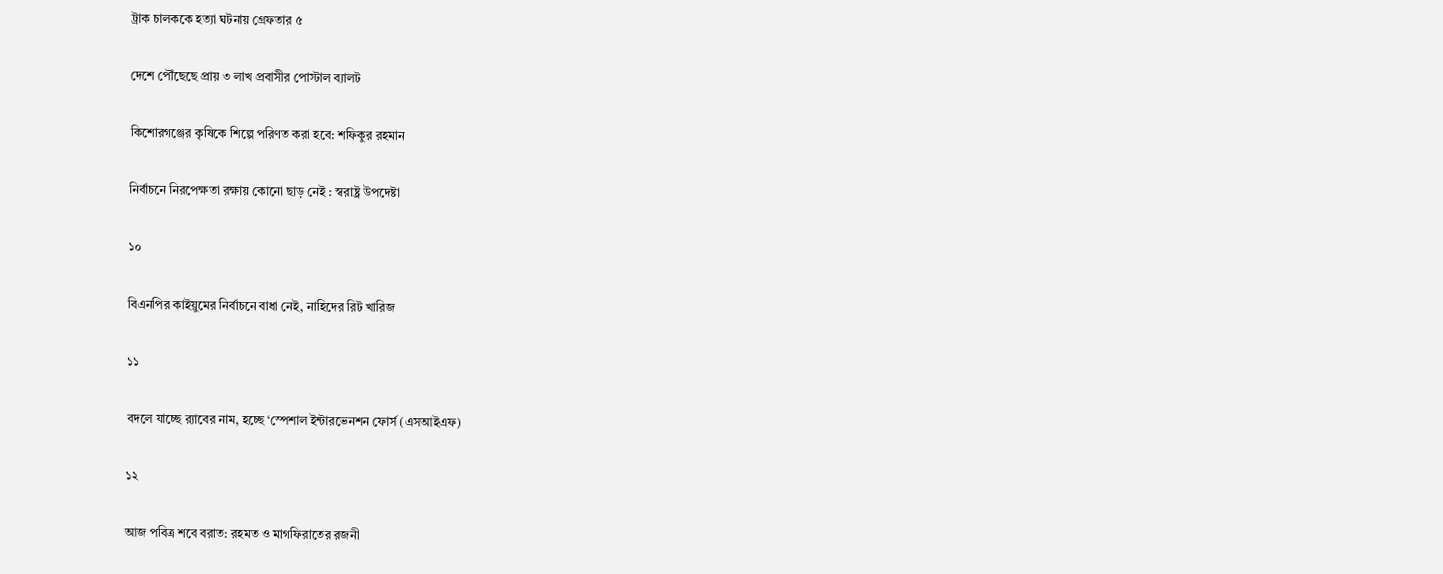ট্রাক চালককে হত্যা ঘটনায় গ্রেফতার ৫

দেশে পৌঁছেছে প্রায় ৩ লাখ প্রবাসীর পোস্টাল ব্যালট

কিশোরগঞ্জের কৃষিকে শিল্পে পরিণত করা হবে: শফিকুর রহমান

নির্বাচনে নিরপেক্ষতা রক্ষায় কোনো ছাড় নেই : স্বরাষ্ট্র উপদেষ্টা

১০

বিএনপির কাইয়ুমের নির্বাচনে বাধা নেই, নাহিদের রিট খারিজ

১১

বদলে যাচ্ছে র‍্যাবের নাম, হচ্ছে ‘স্পেশাল ইন্টারভেনশন ফোর্স (এসআইএফ)

১২

আজ পবিত্র শবে বরাত: রহমত ও মাগফিরাতের রজনী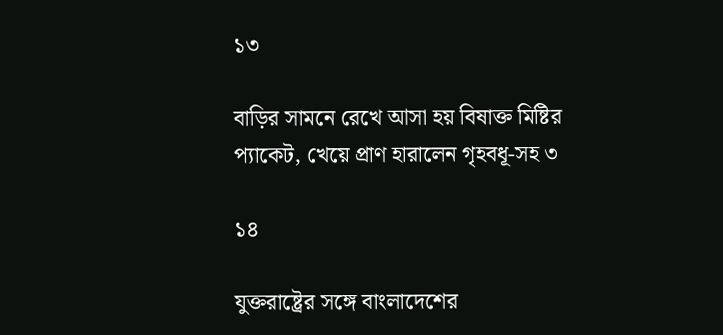১৩

বাড়ির সামনে রেখে আসা হয় বিষাক্ত মিষ্টির প্যাকেট, খেয়ে প্রাণ হারালেন গৃহবধূ-সহ ৩

১৪

যুক্তরাষ্ট্রের সঙ্গে বাংলাদেশের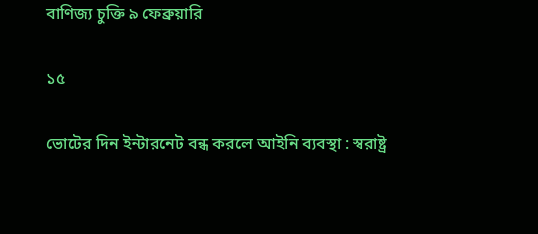বাণিজ্য চুক্তি ৯ ফেব্রুয়ারি

১৫

ভোটের দিন ইন্টারনেট বন্ধ করলে আইনি ব্যবস্থা : স্বরাষ্ট্র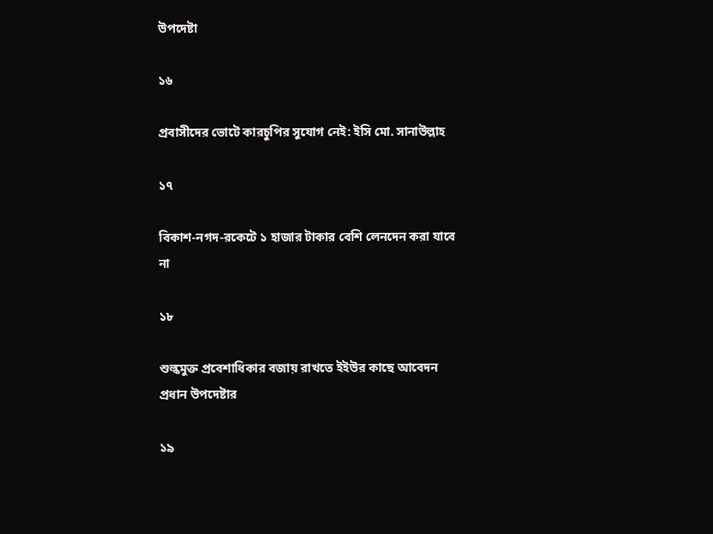উপদেষ্টা

১৬

প্রবাসীদের ভোটে কারচুপির সুযোগ নেই: ইসি মো. সানাউল্লাহ

১৭

বিকাশ-নগদ-রকেটে ১ হাজার টাকার বেশি লেনদেন করা যাবে না

১৮

শুল্কমুক্ত প্রবেশাধিকার বজায় রাখতে ইইউর কাছে আবেদন প্রধান উপদেষ্টার

১৯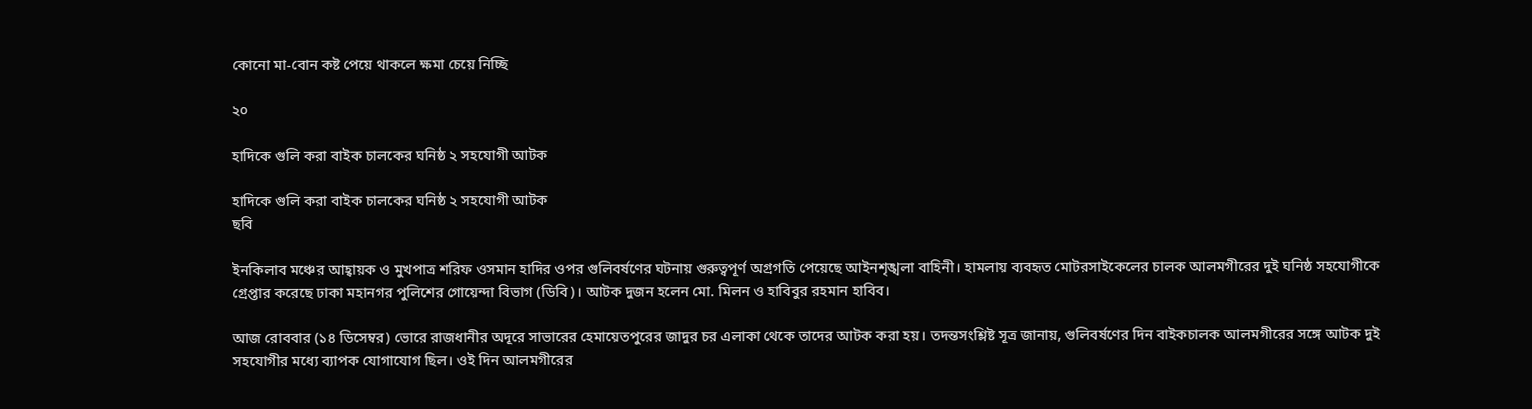কোনো মা-বোন কষ্ট পেয়ে থাকলে ক্ষমা চেয়ে নিচ্ছি

২০

হাদিকে গুলি করা বাইক চালকের ঘনিষ্ঠ ২ সহযোগী আটক

হাদিকে গুলি করা বাইক চালকের ঘনিষ্ঠ ২ সহযোগী আটক
ছবি

ইনকিলাব মঞ্চের আহ্বায়ক ও মুখপাত্র শরিফ ওসমান হাদির ওপর গুলিবর্ষণের ঘটনায় গুরুত্বপূর্ণ অগ্রগতি পেয়েছে আইনশৃঙ্খলা বাহিনী। হামলায় ব্যবহৃত মোটরসাইকেলের চালক আলমগীরের দুই ঘনিষ্ঠ সহযোগীকে গ্রেপ্তার করেছে ঢাকা মহানগর পুলিশের গোয়েন্দা বিভাগ (ডিবি)। আটক দুজন হলেন মো. মিলন ও হাবিবুর রহমান হাবিব।

আজ রোববার (১৪ ডিসেম্বর) ভোরে রাজধানীর অদূরে সাভারের হেমায়েতপুরের জাদুর চর এলাকা থেকে তাদের আটক করা হয়। তদন্তসংশ্লিষ্ট সূত্র জানায়, গুলিবর্ষণের দিন বাইকচালক আলমগীরের সঙ্গে আটক দুই সহযোগীর মধ্যে ব্যাপক যোগাযোগ ছিল। ওই দিন আলমগীরের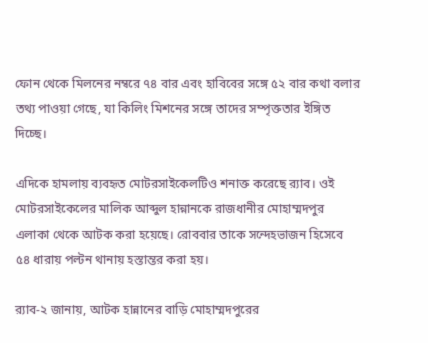ফোন থেকে মিলনের নম্বরে ৭৪ বার এবং হাবিবের সঙ্গে ৫২ বার কথা বলার তথ্য পাওয়া গেছে, যা কিলিং মিশনের সঙ্গে তাদের সম্পৃক্ততার ইঙ্গিত দিচ্ছে।

এদিকে হামলায় ব্যবহৃত মোটরসাইকেলটিও শনাক্ত করেছে র‌্যাব। ওই মোটরসাইকেলের মালিক আব্দুল হান্নানকে রাজধানীর মোহাম্মদপুর এলাকা থেকে আটক করা হয়েছে। রোববার তাকে সন্দেহভাজন হিসেবে ৫৪ ধারায় পল্টন থানায় হস্তান্তর করা হয়।

র‌্যাব-২ জানায়, আটক হান্নানের বাড়ি মোহাম্মদপুরের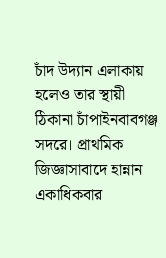চাঁদ উদ্যান এলাকায় হলেও তার স্থায়ী ঠিকানা চাঁপাইনবাবগঞ্জ সদরে। প্রাথমিক জিজ্ঞাসাবাদে হান্নান একাধিকবার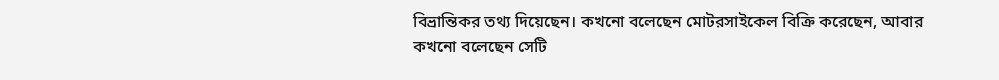বিভ্রান্তিকর তথ্য দিয়েছেন। কখনো বলেছেন মোটরসাইকেল বিক্রি করেছেন, আবার কখনো বলেছেন সেটি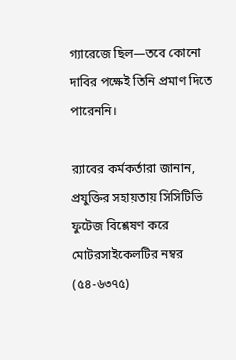গ্যারেজে ছিল—তবে কোনো দাবির পক্ষেই তিনি প্রমাণ দিতে পারেননি।

র‌্যাবের কর্মকর্তারা জানান, প্রযুক্তির সহায়তায় সিসিটিভি ফুটেজ বিশ্লেষণ করে মোটরসাইকেলটির নম্বর (৫৪-৬৩৭৫)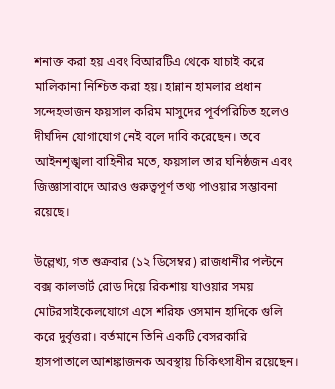শনাক্ত করা হয় এবং বিআরটিএ থেকে যাচাই করে মালিকানা নিশ্চিত করা হয়। হান্নান হামলার প্রধান সন্দেহভাজন ফয়সাল করিম মাসুদের পূর্বপরিচিত হলেও দীর্ঘদিন যোগাযোগ নেই বলে দাবি করেছেন। তবে আইনশৃঙ্খলা বাহিনীর মতে, ফয়সাল তার ঘনিষ্ঠজন এবং জিজ্ঞাসাবাদে আরও গুরুত্বপূর্ণ তথ্য পাওয়ার সম্ভাবনা রয়েছে।

উল্লেখ্য, গত শুক্রবার (১২ ডিসেম্বর) রাজধানীর পল্টনে বক্স কালভার্ট রোড দিয়ে রিকশায় যাওয়ার সময় মোটরসাইকেলযোগে এসে শরিফ ওসমান হাদিকে গুলি করে দুর্বৃত্তরা। বর্তমানে তিনি একটি বেসরকারি হাসপাতালে আশঙ্কাজনক অবস্থায় চিকিৎসাধীন রয়েছেন।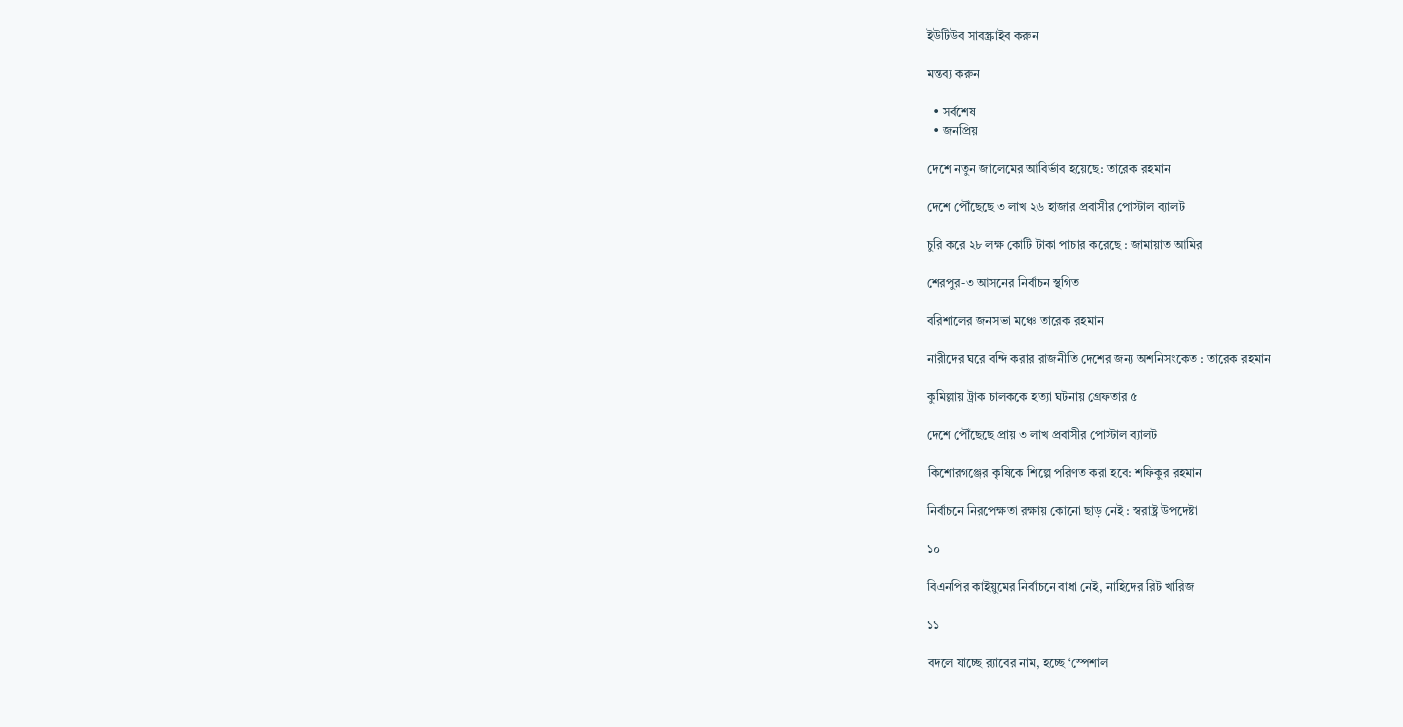ইউটিউব সাবস্ক্রাইব করুন

মন্তব্য করুন

  • সর্বশেষ
  • জনপ্রিয়

দেশে নতুন জালেমের আবির্ভাব হয়েছে: তারেক রহমান

দেশে পৌঁছেছে ৩ লাখ ২৬ হাজার প্রবাসীর পোস্টাল ব্যালট

চুরি করে ২৮ লক্ষ কোটি টাকা পাচার করেছে : জামায়াত আমির

শেরপুর-৩ আসনের নির্বাচন স্থগিত

বরিশালের জনসভা মঞ্চে তারেক রহমান

নারীদের ঘরে বন্দি করার রাজনীতি দেশের জন্য অশনিসংকেত : তারেক রহমান

কুমিল্লায় ট্রাক চালককে হত্যা ঘটনায় গ্রেফতার ৫

দেশে পৌঁছেছে প্রায় ৩ লাখ প্রবাসীর পোস্টাল ব্যালট

কিশোরগঞ্জের কৃষিকে শিল্পে পরিণত করা হবে: শফিকুর রহমান

নির্বাচনে নিরপেক্ষতা রক্ষায় কোনো ছাড় নেই : স্বরাষ্ট্র উপদেষ্টা

১০

বিএনপির কাইয়ুমের নির্বাচনে বাধা নেই, নাহিদের রিট খারিজ

১১

বদলে যাচ্ছে র‍্যাবের নাম, হচ্ছে ‘স্পেশাল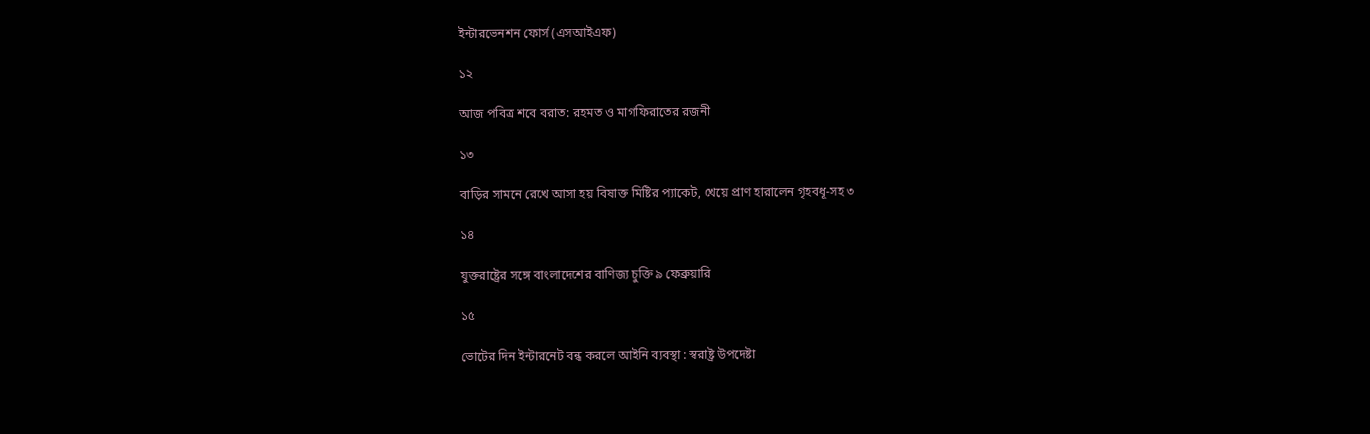ইন্টারভেনশন ফোর্স (এসআইএফ)

১২

আজ পবিত্র শবে বরাত: রহমত ও মাগফিরাতের রজনী

১৩

বাড়ির সামনে রেখে আসা হয় বিষাক্ত মিষ্টির প্যাকেট, খেয়ে প্রাণ হারালেন গৃহবধূ-সহ ৩

১৪

যুক্তরাষ্ট্রের সঙ্গে বাংলাদেশের বাণিজ্য চুক্তি ৯ ফেব্রুয়ারি

১৫

ভোটের দিন ইন্টারনেট বন্ধ করলে আইনি ব্যবস্থা : স্বরাষ্ট্র উপদেষ্টা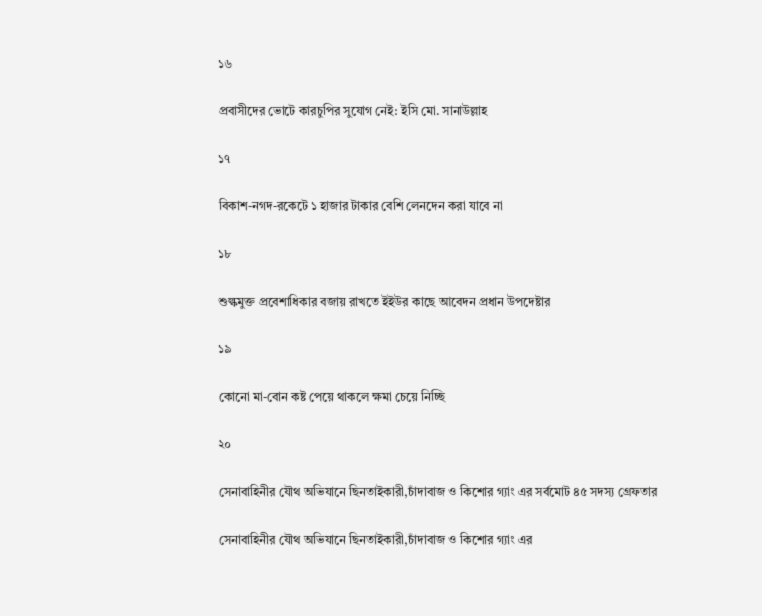১৬

প্রবাসীদের ভোটে কারচুপির সুযোগ নেই: ইসি মো. সানাউল্লাহ

১৭

বিকাশ-নগদ-রকেটে ১ হাজার টাকার বেশি লেনদেন করা যাবে না

১৮

শুল্কমুক্ত প্রবেশাধিকার বজায় রাখতে ইইউর কাছে আবেদন প্রধান উপদেষ্টার

১৯

কোনো মা-বোন কষ্ট পেয়ে থাকলে ক্ষমা চেয়ে নিচ্ছি

২০

সেনাবাহিনীর যৌথ অভিযানে ছিনতাইকারী,চাঁদাবাজ ও কিশোর গ্যাং এর সর্বমোট ৪৫ সদস্য গ্রেফতার

সেনাবাহিনীর যৌথ অভিযানে ছিনতাইকারী,চাঁদাবাজ ও কিশোর গ্যাং এর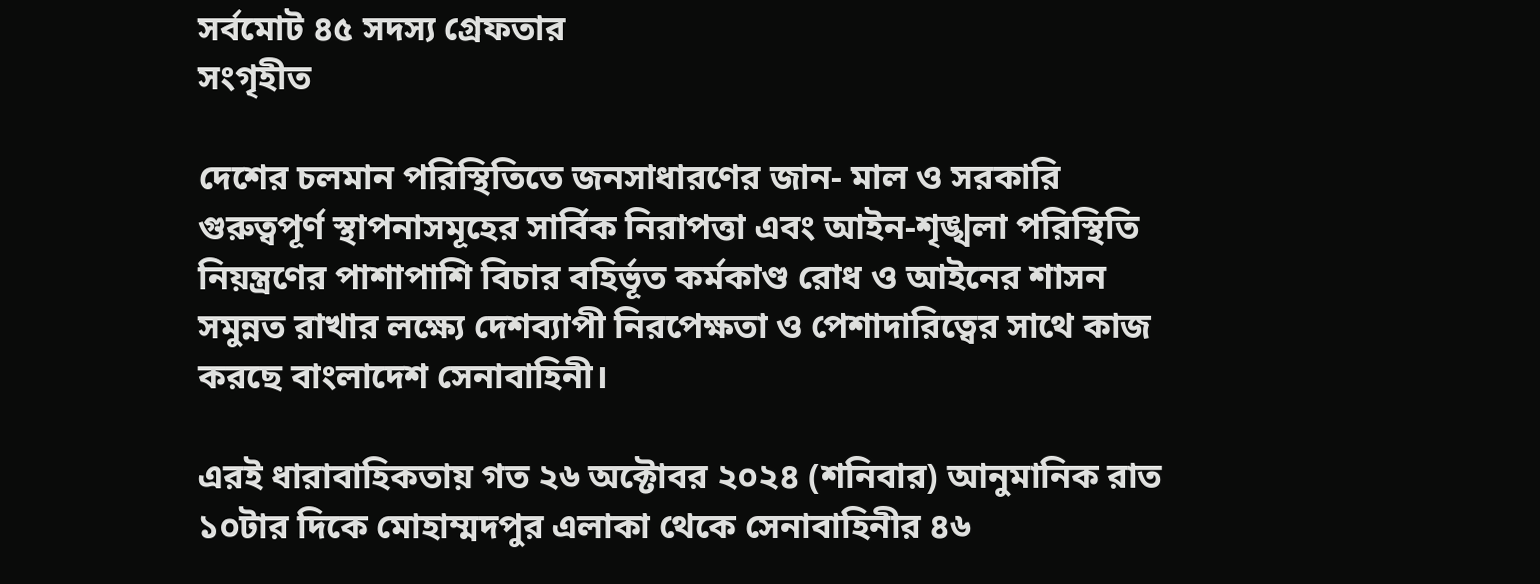সর্বমোট ৪৫ সদস্য গ্রেফতার
সংগৃহীত

দেশের চলমান পরিস্থিতিতে জনসাধারণের জান- মাল ও সরকারি গুরুত্বপূর্ণ স্থাপনাসমূহের সার্বিক নিরাপত্তা এবং আইন-শৃঙ্খলা পরিস্থিতি নিয়ন্ত্রণের পাশাপাশি বিচার বহির্ভূত কর্মকাণ্ড রোধ ও আইনের শাসন সমুন্নত রাখার লক্ষ্যে দেশব্যাপী নিরপেক্ষতা ও পেশাদারিত্বের সাথে কাজ করছে বাংলাদেশ সেনাবাহিনী।

এরই ধারাবাহিকতায় গত ২৬ অক্টোবর ২০২৪ (শনিবার) আনুমানিক রাত ১০টার দিকে মোহাম্মদপুর এলাকা থেকে সেনাবাহিনীর ৪৬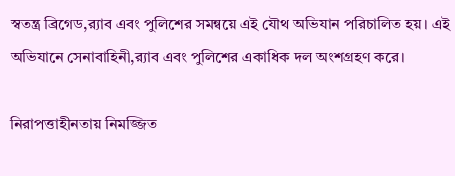স্বতন্ত্র ব্রিগেড,র‍্যাব এবং পুলিশের সমন্বয়ে এই যৌথ অভিযান পরিচালিত হয়। এই অভিযানে সেনাবাহিনী,র‍্যাব এবং পুলিশের একাধিক দল অংশগ্রহণ করে।

নিরাপত্তাহীনতায় নিমজ্জিত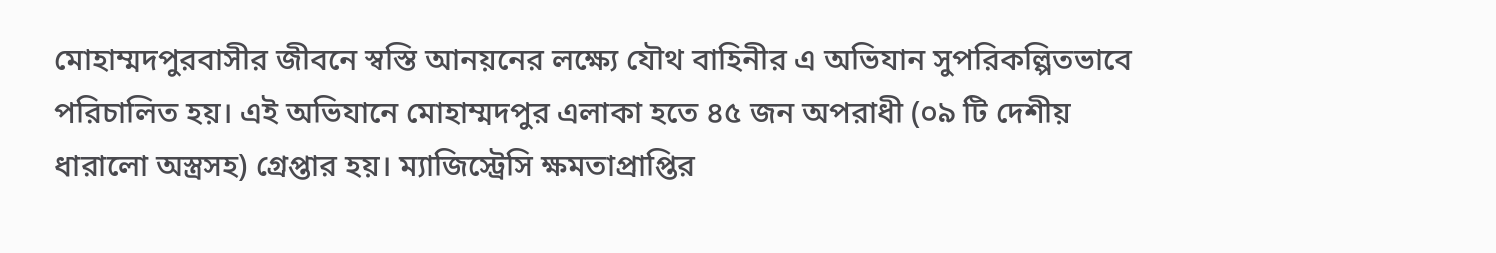মোহাম্মদপুরবাসীর জীবনে স্বস্তি আনয়নের লক্ষ্যে যৌথ বাহিনীর এ অভিযান সুপরিকল্পিতভাবে পরিচালিত হয়। এই অভিযানে মোহাম্মদপুর এলাকা হতে ৪৫ জন অপরাধী (০৯ টি দেশীয় ধারালো অস্ত্রসহ) গ্রেপ্তার হয়। ম্যাজিস্ট্রেসি ক্ষমতাপ্রাপ্তির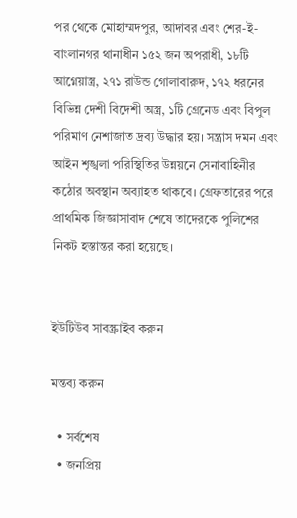পর থেকে মোহাম্মদপুর, আদাবর এবং শের-ই-বাংলানগর থানাধীন ১৫২ জন অপরাধী, ১৮টি আগ্নেয়াস্ত্র, ২৭১ রাউন্ড গোলাবারুদ, ১৭২ ধরনের বিভিন্ন দেশী বিদেশী অস্ত্র, ১টি গ্রেনেড এবং বিপুল পরিমাণ নেশাজাত দ্রব্য উদ্ধার হয়। সন্ত্রাস দমন এবং আইন শৃঙ্খলা পরিস্থিতির উন্নয়নে সেনাবাহিনীর কঠোর অবস্থান অব্যাহত থাকবে। গ্রেফতারের পরে প্রাথমিক জিজ্ঞাসাবাদ শেষে তাদেরকে পুলিশের নিকট হস্তান্তর করা হয়েছে।


ইউটিউব সাবস্ক্রাইব করুন

মন্তব্য করুন

  • সর্বশেষ
  • জনপ্রিয়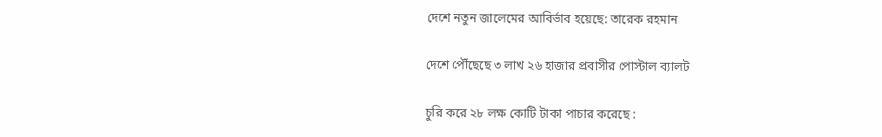দেশে নতুন জালেমের আবির্ভাব হয়েছে: তারেক রহমান

দেশে পৌঁছেছে ৩ লাখ ২৬ হাজার প্রবাসীর পোস্টাল ব্যালট

চুরি করে ২৮ লক্ষ কোটি টাকা পাচার করেছে :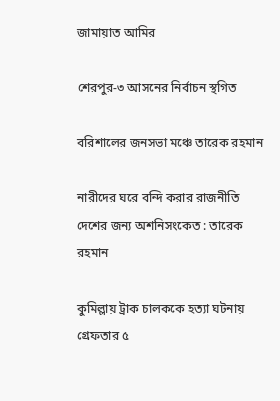জামায়াত আমির

শেরপুর-৩ আসনের নির্বাচন স্থগিত

বরিশালের জনসভা মঞ্চে তারেক রহমান

নারীদের ঘরে বন্দি করার রাজনীতি দেশের জন্য অশনিসংকেত : তারেক রহমান

কুমিল্লায় ট্রাক চালককে হত্যা ঘটনায় গ্রেফতার ৫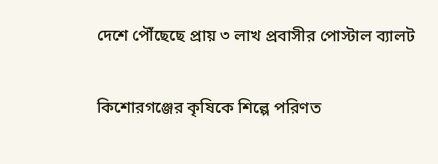দেশে পৌঁছেছে প্রায় ৩ লাখ প্রবাসীর পোস্টাল ব্যালট

কিশোরগঞ্জের কৃষিকে শিল্পে পরিণত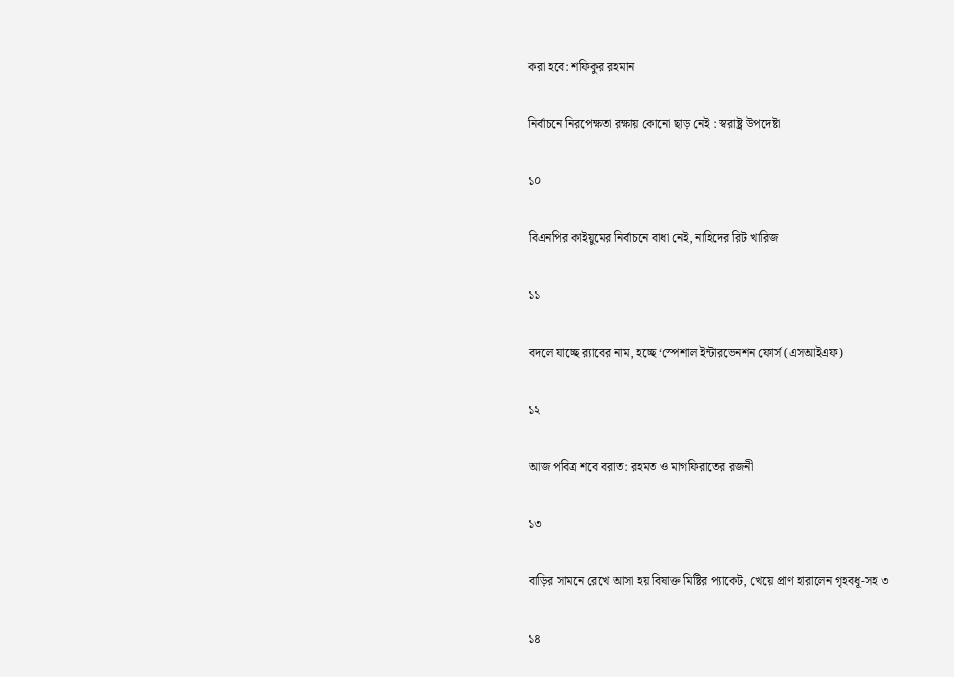করা হবে: শফিকুর রহমান

নির্বাচনে নিরপেক্ষতা রক্ষায় কোনো ছাড় নেই : স্বরাষ্ট্র উপদেষ্টা

১০

বিএনপির কাইয়ুমের নির্বাচনে বাধা নেই, নাহিদের রিট খারিজ

১১

বদলে যাচ্ছে র‍্যাবের নাম, হচ্ছে ‘স্পেশাল ইন্টারভেনশন ফোর্স (এসআইএফ)

১২

আজ পবিত্র শবে বরাত: রহমত ও মাগফিরাতের রজনী

১৩

বাড়ির সামনে রেখে আসা হয় বিষাক্ত মিষ্টির প্যাকেট, খেয়ে প্রাণ হারালেন গৃহবধূ-সহ ৩

১৪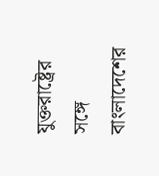যুক্তরাষ্ট্রের সঙ্গে বাংলাদেশের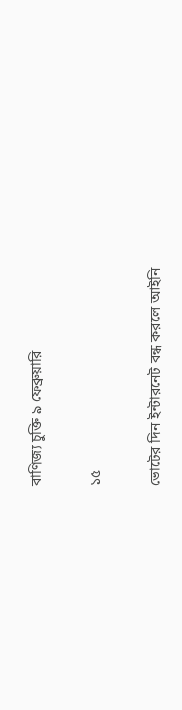বাণিজ্য চুক্তি ৯ ফেব্রুয়ারি

১৫

ভোটের দিন ইন্টারনেট বন্ধ করলে আইনি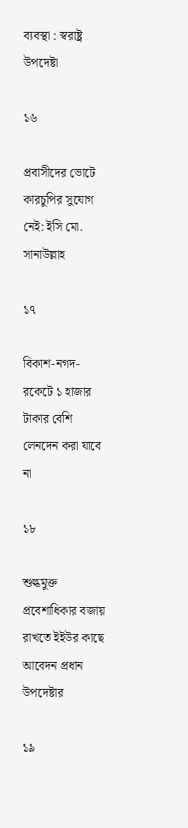ব্যবস্থা : স্বরাষ্ট্র উপদেষ্টা

১৬

প্রবাসীদের ভোটে কারচুপির সুযোগ নেই: ইসি মো. সানাউল্লাহ

১৭

বিকাশ-নগদ-রকেটে ১ হাজার টাকার বেশি লেনদেন করা যাবে না

১৮

শুল্কমুক্ত প্রবেশাধিকার বজায় রাখতে ইইউর কাছে আবেদন প্রধান উপদেষ্টার

১৯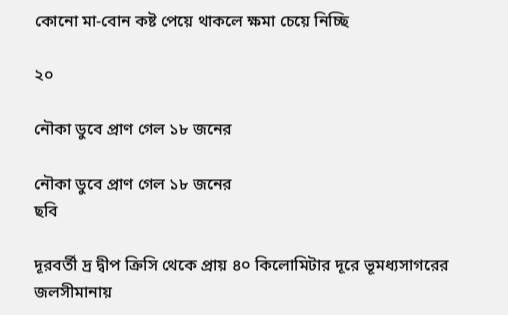কোনো মা-বোন কষ্ট পেয়ে থাকলে ক্ষমা চেয়ে নিচ্ছি

২০

নৌকা ডুবে প্রাণ গেল ১৮ জনের

নৌকা ডুবে প্রাণ গেল ১৮ জনের
ছবি

দূরবর্তী দ্র দ্বীপ ক্রিসি থেকে প্রায় ৪০ কিলোমিটার দূরে ভূমধ্যসাগরের জলসীমানায়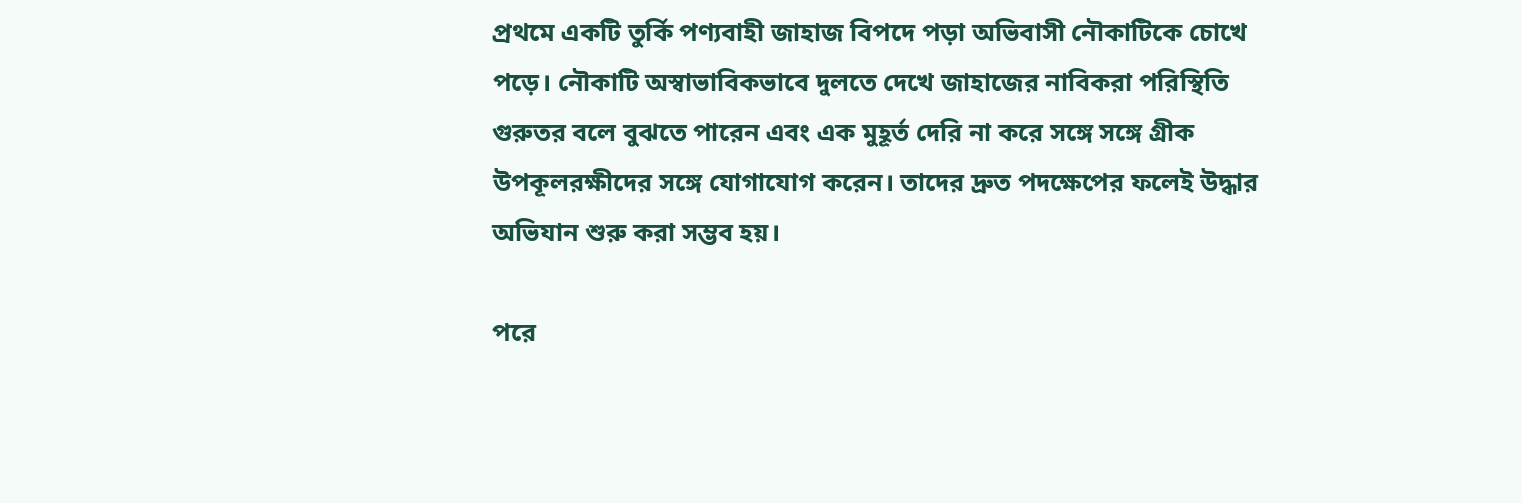প্রথমে একটি তুর্কি পণ্যবাহী জাহাজ বিপদে পড়া অভিবাসী নৌকাটিকে চোখে পড়ে। নৌকাটি অস্বাভাবিকভাবে দুলতে দেখে জাহাজের নাবিকরা পরিস্থিতি গুরুতর বলে বুঝতে পারেন এবং এক মুহূর্ত দেরি না করে সঙ্গে সঙ্গে গ্রীক উপকূলরক্ষীদের সঙ্গে যোগাযোগ করেন। তাদের দ্রুত পদক্ষেপের ফলেই উদ্ধার অভিযান শুরু করা সম্ভব হয়।

পরে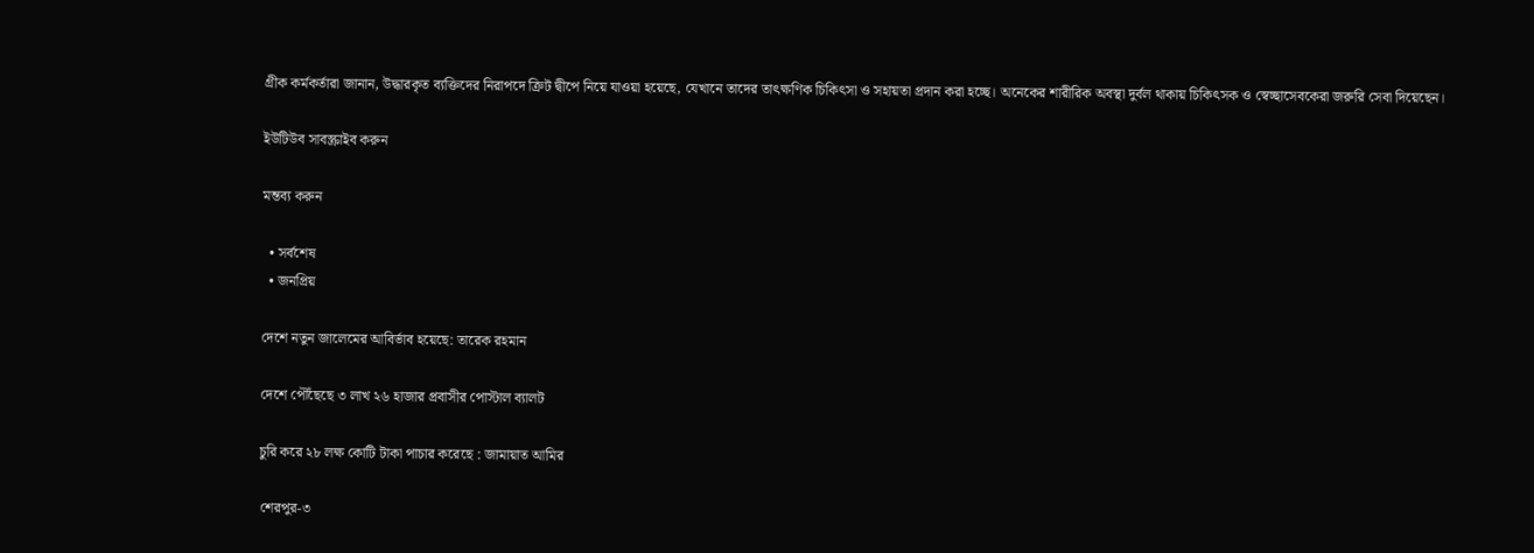গ্রীক কর্মকর্তারা জানান, উদ্ধারকৃত ব্যক্তিদের নিরাপদে ক্রিট দ্বীপে নিয়ে যাওয়া হয়েছে, যেখানে তাদের তাৎক্ষণিক চিকিৎসা ও সহায়তা প্রদান করা হচ্ছে। অনেকের শারীরিক অবস্থা দুর্বল থাকায় চিকিৎসক ও স্বেচ্ছাসেবকেরা জরুরি সেবা দিয়েছেন।

ইউটিউব সাবস্ক্রাইব করুন

মন্তব্য করুন

  • সর্বশেষ
  • জনপ্রিয়

দেশে নতুন জালেমের আবির্ভাব হয়েছে: তারেক রহমান

দেশে পৌঁছেছে ৩ লাখ ২৬ হাজার প্রবাসীর পোস্টাল ব্যালট

চুরি করে ২৮ লক্ষ কোটি টাকা পাচার করেছে : জামায়াত আমির

শেরপুর-৩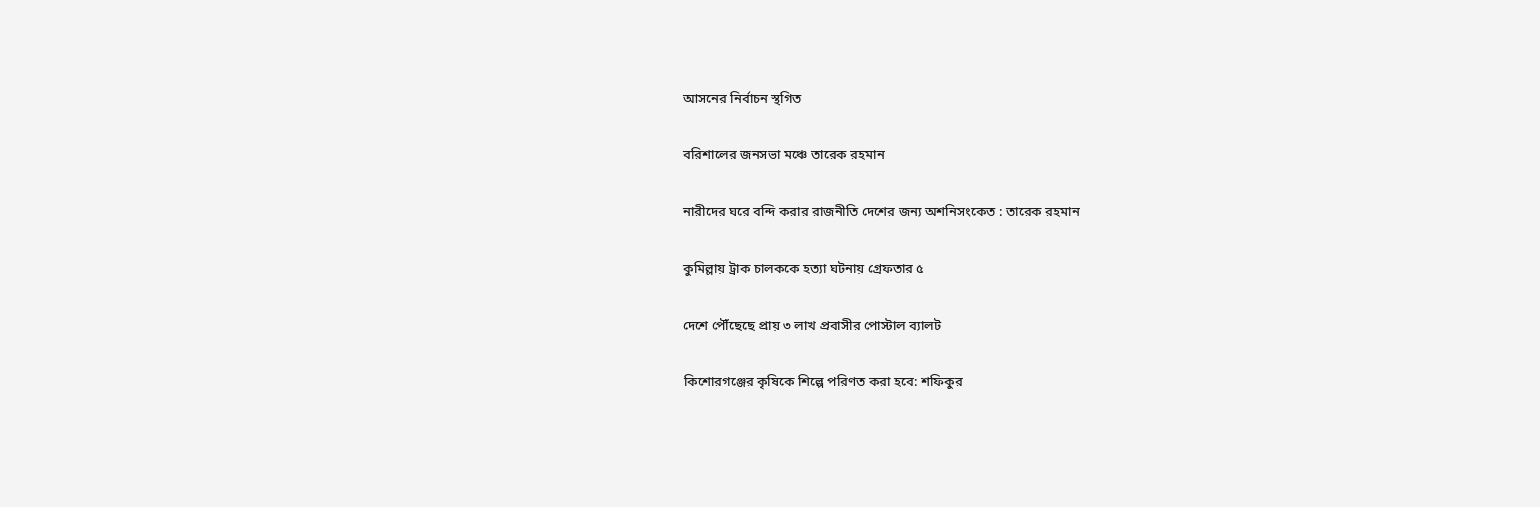আসনের নির্বাচন স্থগিত

বরিশালের জনসভা মঞ্চে তারেক রহমান

নারীদের ঘরে বন্দি করার রাজনীতি দেশের জন্য অশনিসংকেত : তারেক রহমান

কুমিল্লায় ট্রাক চালককে হত্যা ঘটনায় গ্রেফতার ৫

দেশে পৌঁছেছে প্রায় ৩ লাখ প্রবাসীর পোস্টাল ব্যালট

কিশোরগঞ্জের কৃষিকে শিল্পে পরিণত করা হবে: শফিকুর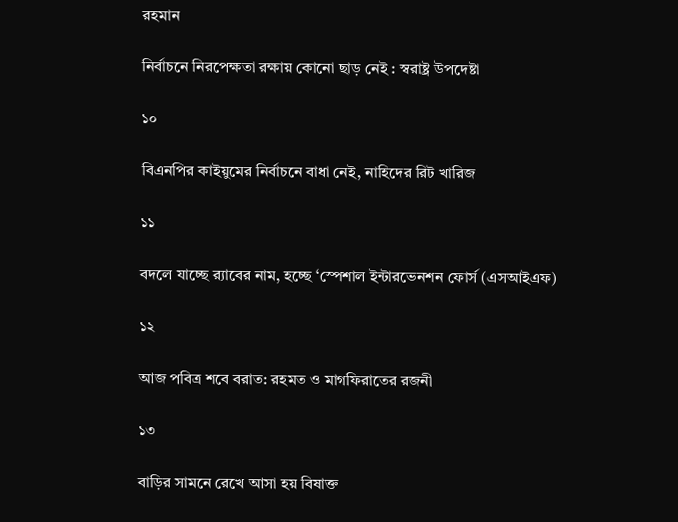রহমান

নির্বাচনে নিরপেক্ষতা রক্ষায় কোনো ছাড় নেই : স্বরাষ্ট্র উপদেষ্টা

১০

বিএনপির কাইয়ুমের নির্বাচনে বাধা নেই, নাহিদের রিট খারিজ

১১

বদলে যাচ্ছে র‍্যাবের নাম, হচ্ছে ‘স্পেশাল ইন্টারভেনশন ফোর্স (এসআইএফ)

১২

আজ পবিত্র শবে বরাত: রহমত ও মাগফিরাতের রজনী

১৩

বাড়ির সামনে রেখে আসা হয় বিষাক্ত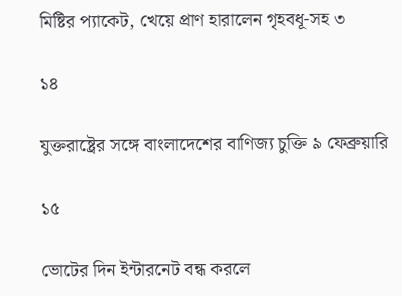মিষ্টির প্যাকেট, খেয়ে প্রাণ হারালেন গৃহবধূ-সহ ৩

১৪

যুক্তরাষ্ট্রের সঙ্গে বাংলাদেশের বাণিজ্য চুক্তি ৯ ফেব্রুয়ারি

১৫

ভোটের দিন ইন্টারনেট বন্ধ করলে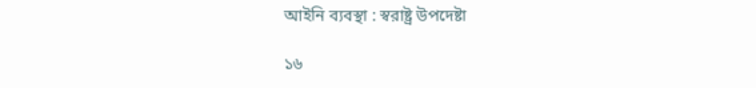আইনি ব্যবস্থা : স্বরাষ্ট্র উপদেষ্টা

১৬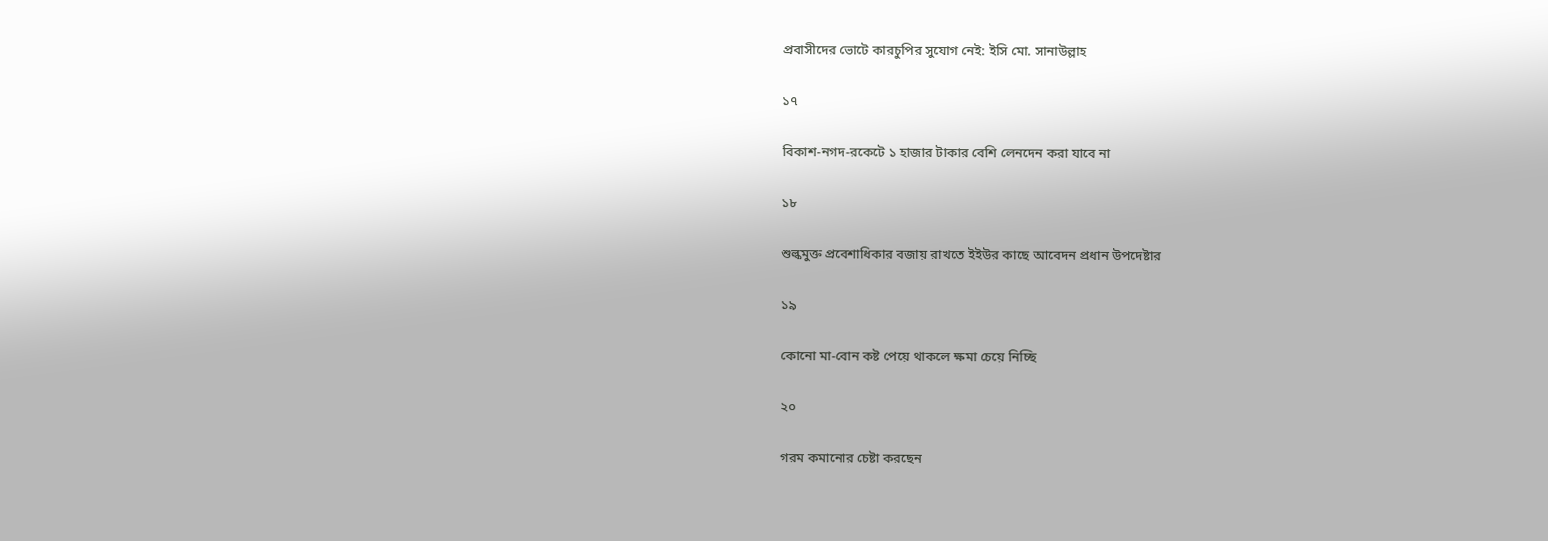প্রবাসীদের ভোটে কারচুপির সুযোগ নেই: ইসি মো. সানাউল্লাহ

১৭

বিকাশ-নগদ-রকেটে ১ হাজার টাকার বেশি লেনদেন করা যাবে না

১৮

শুল্কমুক্ত প্রবেশাধিকার বজায় রাখতে ইইউর কাছে আবেদন প্রধান উপদেষ্টার

১৯

কোনো মা-বোন কষ্ট পেয়ে থাকলে ক্ষমা চেয়ে নিচ্ছি

২০

গরম কমানোর চেষ্টা করছেন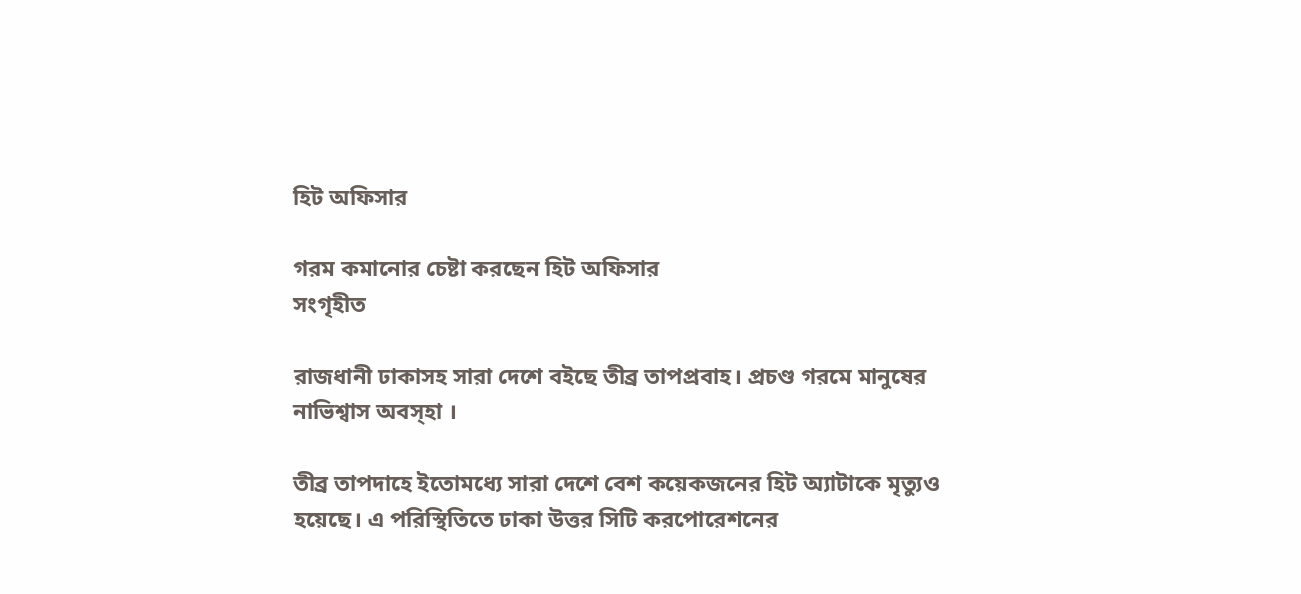হিট অফিসার

গরম কমানোর চেষ্টা করছেন হিট অফিসার
সংগৃহীত

রাজধানী ঢাকাসহ সারা দেশে বইছে তীব্র তাপপ্রবাহ। প্রচণ্ড গরমে মানুষের নাভিশ্বাস অবস্হা ।

তীব্র তাপদাহে ইতোমধ্যে সারা দেশে বেশ কয়েকজনের হিট অ্যাটাকে মৃত্যুও হয়েছে। এ পরিস্থিতিতে ঢাকা উত্তর সিটি করপোরেশনের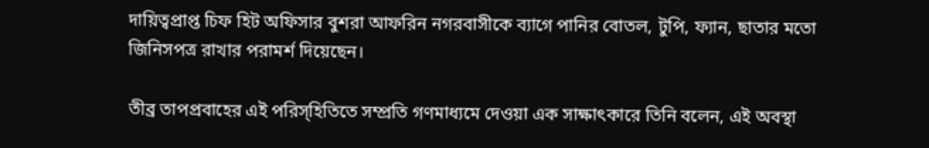দায়িত্বপ্রাপ্ত চিফ হিট অফিসার বুশরা আফরিন নগরবাসীকে ব্যাগে পানির বোতল, টুপি, ফ্যান, ছাতার মতো জিনিসপত্র রাখার পরামর্শ দিয়েছেন।

তীব্র তাপপ্রবাহের এই পরিস্হিতিতে সম্প্রতি গণমাধ্যমে দেওয়া এক সাক্ষাৎকারে তিনি বলেন, এই অবস্থা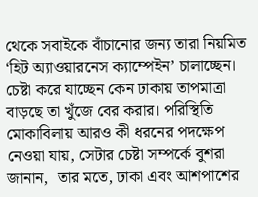থেকে সবাইকে বাঁচানোর জন্য তারা নিয়মিত ‘হিট অ্যাওয়ারনেস ক্যাম্পেইন’ চালাচ্ছেন। চেষ্টা করে যাচ্ছেন কেন ঢাকায় তাপমাত্রা বাড়ছে তা খুঁজে বের করার। পরিস্থিতি মোকাবিলায় আরও কী ধরনের পদক্ষেপ নেওয়া যায়, সেটার চেষ্টা সম্পর্কে বুশরা জানান,  তার মতে, ঢাকা এবং আশপাশের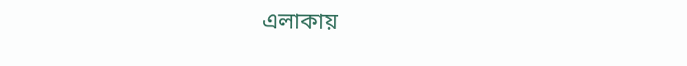এলাকায়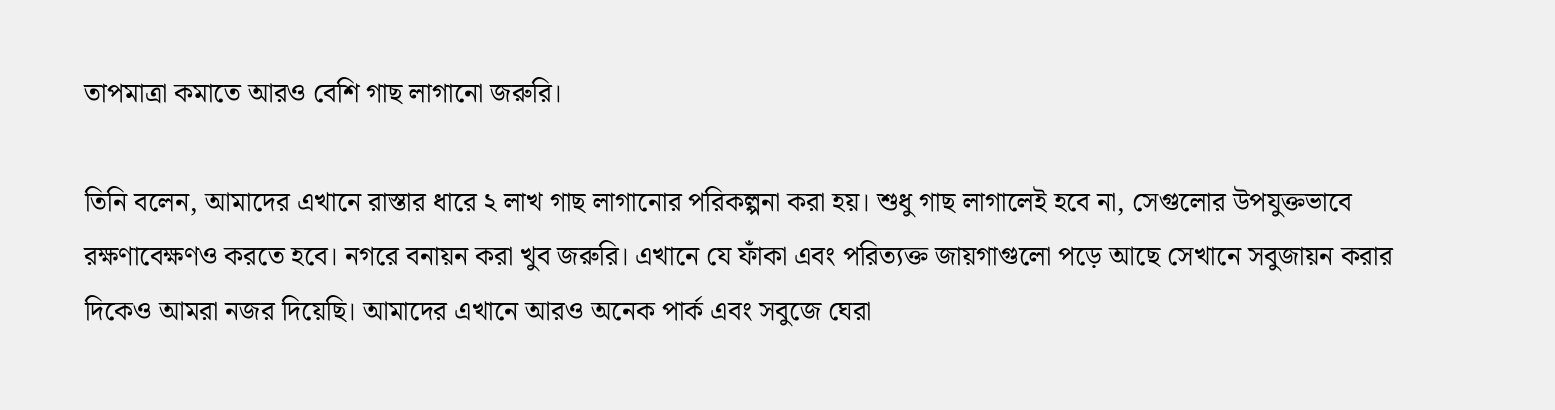তাপমাত্রা কমাতে আরও বেশি গাছ লাগানো জরুরি।

তিনি বলেন, আমাদের এখানে রাস্তার ধারে ২ লাখ গাছ লাগানোর পরিকল্পনা করা হয়। শুধু গাছ লাগালেই হবে না, সেগুলোর উপযুক্তভাবে রক্ষণাবেক্ষণও করতে হবে। নগরে বনায়ন করা খুব জরুরি। এখানে যে ফাঁকা এবং পরিত্যক্ত জায়গাগুলো পড়ে আছে সেখানে সবুজায়ন করার দিকেও আমরা নজর দিয়েছি। আমাদের এখানে আরও অনেক পার্ক এবং সবুজে ঘেরা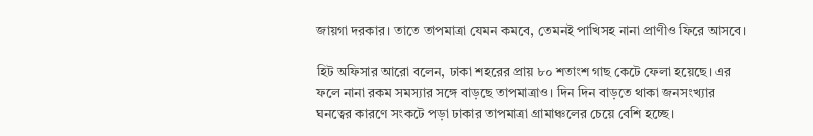জায়গা দরকার। তাতে তাপমাত্রা যেমন কমবে, তেমনই পাখিসহ নানা প্রাণীও ফিরে আসবে।

হিট অফিসার আরো বলেন, ঢাকা শহরের প্রায় ৮০ শতাংশ গাছ কেটে ফেলা হয়েছে। এর ফলে নানা রকম সমস্যার সঙ্গে বাড়ছে তাপমাত্রাও। দিন দিন বাড়তে থাকা জনসংখ্যার ঘনত্বের কারণে সংকটে পড়া ঢাকার তাপমাত্রা গ্রামাঞ্চলের চেয়ে বেশি হচ্ছে।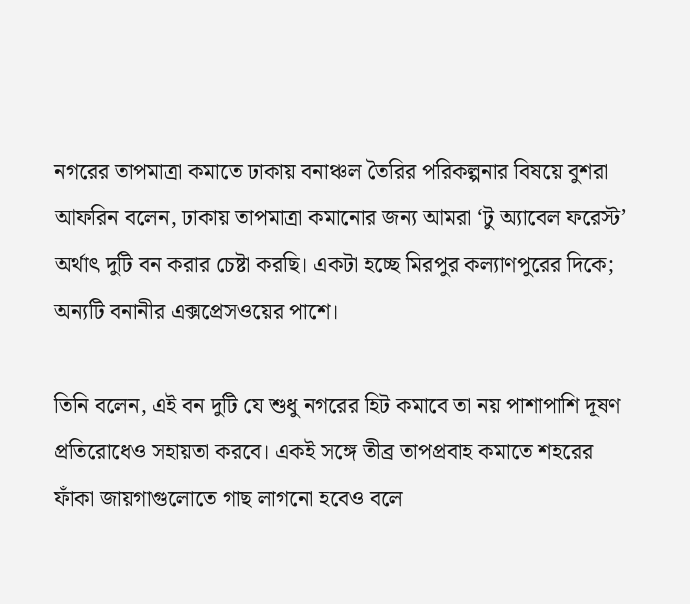নগরের তাপমাত্রা কমাতে ঢাকায় বনাঞ্চল তৈরির পরিকল্পনার বিষয়ে বুশরা আফরিন বলেন, ঢাকায় তাপমাত্রা কমানোর জন্য আমরা ‘টু অ্যাবেল ফরেস্ট’ অর্থাৎ দুটি বন করার চেষ্টা করছি। একটা হচ্ছে মিরপুর কল্যাণপুরের দিকে; অন্যটি বনানীর এক্সপ্রেসওয়ের পাশে।

তিনি বলেন, এই বন দুটি যে শুধু নগরের হিট কমাবে তা নয় পাশাপাশি দূষণ প্রতিরোধেও সহায়তা করবে। একই সঙ্গে তীব্র তাপপ্রবাহ কমাতে শহরের ফাঁকা জায়গাগুলোতে গাছ লাগনো হবেও বলে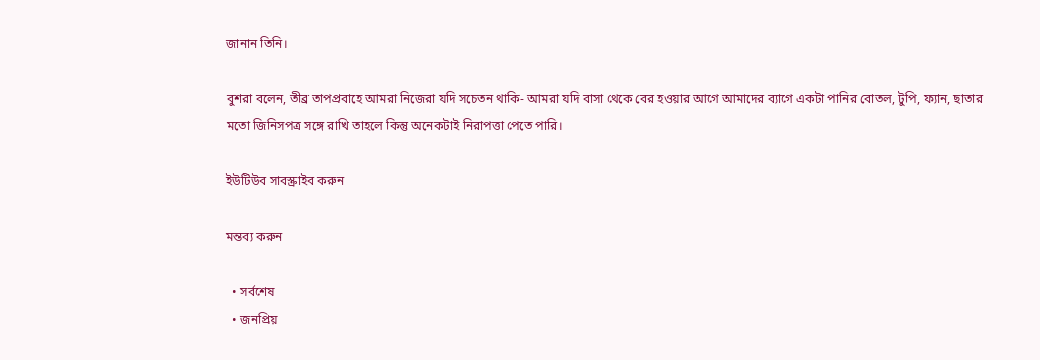জানান তিনি।

বুশরা বলেন, তীব্র তাপপ্রবাহে আমরা নিজেরা যদি সচেতন থাকি- আমরা যদি বাসা থেকে বের হওয়ার আগে আমাদের ব্যাগে একটা পানির বোতল, টুপি, ফ্যান, ছাতার মতো জিনিসপত্র সঙ্গে রাখি তাহলে কিন্তু অনেকটাই নিরাপত্তা পেতে পারি।

ইউটিউব সাবস্ক্রাইব করুন

মন্তব্য করুন

  • সর্বশেষ
  • জনপ্রিয়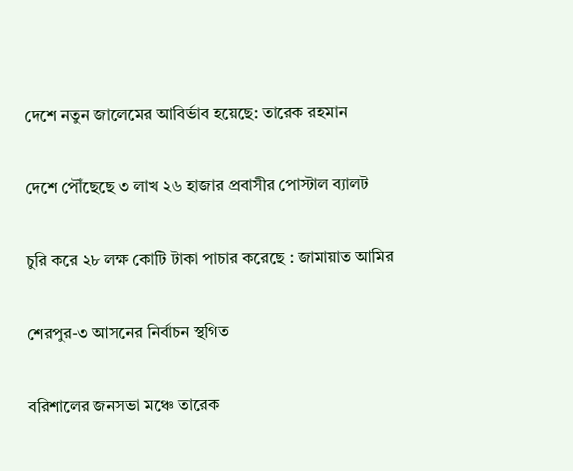দেশে নতুন জালেমের আবির্ভাব হয়েছে: তারেক রহমান

দেশে পৌঁছেছে ৩ লাখ ২৬ হাজার প্রবাসীর পোস্টাল ব্যালট

চুরি করে ২৮ লক্ষ কোটি টাকা পাচার করেছে : জামায়াত আমির

শেরপুর-৩ আসনের নির্বাচন স্থগিত

বরিশালের জনসভা মঞ্চে তারেক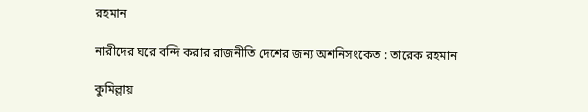রহমান

নারীদের ঘরে বন্দি করার রাজনীতি দেশের জন্য অশনিসংকেত : তারেক রহমান

কুমিল্লায়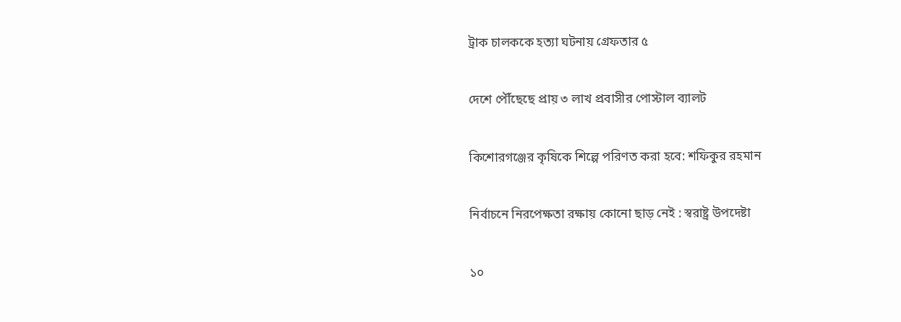ট্রাক চালককে হত্যা ঘটনায় গ্রেফতার ৫

দেশে পৌঁছেছে প্রায় ৩ লাখ প্রবাসীর পোস্টাল ব্যালট

কিশোরগঞ্জের কৃষিকে শিল্পে পরিণত করা হবে: শফিকুর রহমান

নির্বাচনে নিরপেক্ষতা রক্ষায় কোনো ছাড় নেই : স্বরাষ্ট্র উপদেষ্টা

১০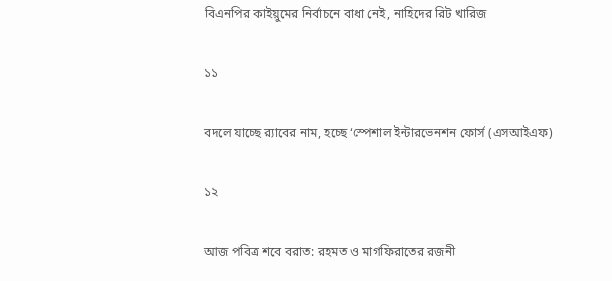বিএনপির কাইয়ুমের নির্বাচনে বাধা নেই, নাহিদের রিট খারিজ

১১

বদলে যাচ্ছে র‍্যাবের নাম, হচ্ছে ‘স্পেশাল ইন্টারভেনশন ফোর্স (এসআইএফ)

১২

আজ পবিত্র শবে বরাত: রহমত ও মাগফিরাতের রজনী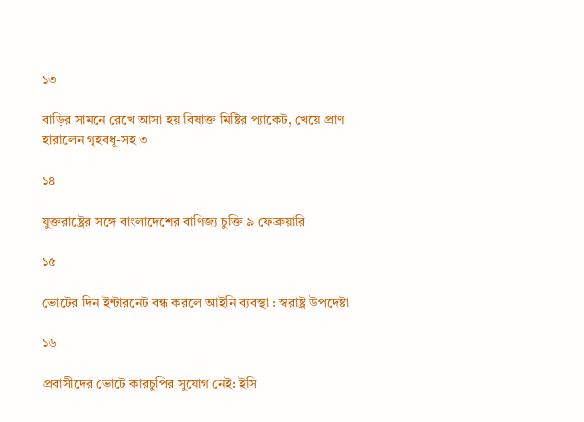১৩

বাড়ির সামনে রেখে আসা হয় বিষাক্ত মিষ্টির প্যাকেট, খেয়ে প্রাণ হারালেন গৃহবধূ-সহ ৩

১৪

যুক্তরাষ্ট্রের সঙ্গে বাংলাদেশের বাণিজ্য চুক্তি ৯ ফেব্রুয়ারি

১৫

ভোটের দিন ইন্টারনেট বন্ধ করলে আইনি ব্যবস্থা : স্বরাষ্ট্র উপদেষ্টা

১৬

প্রবাসীদের ভোটে কারচুপির সুযোগ নেই: ইসি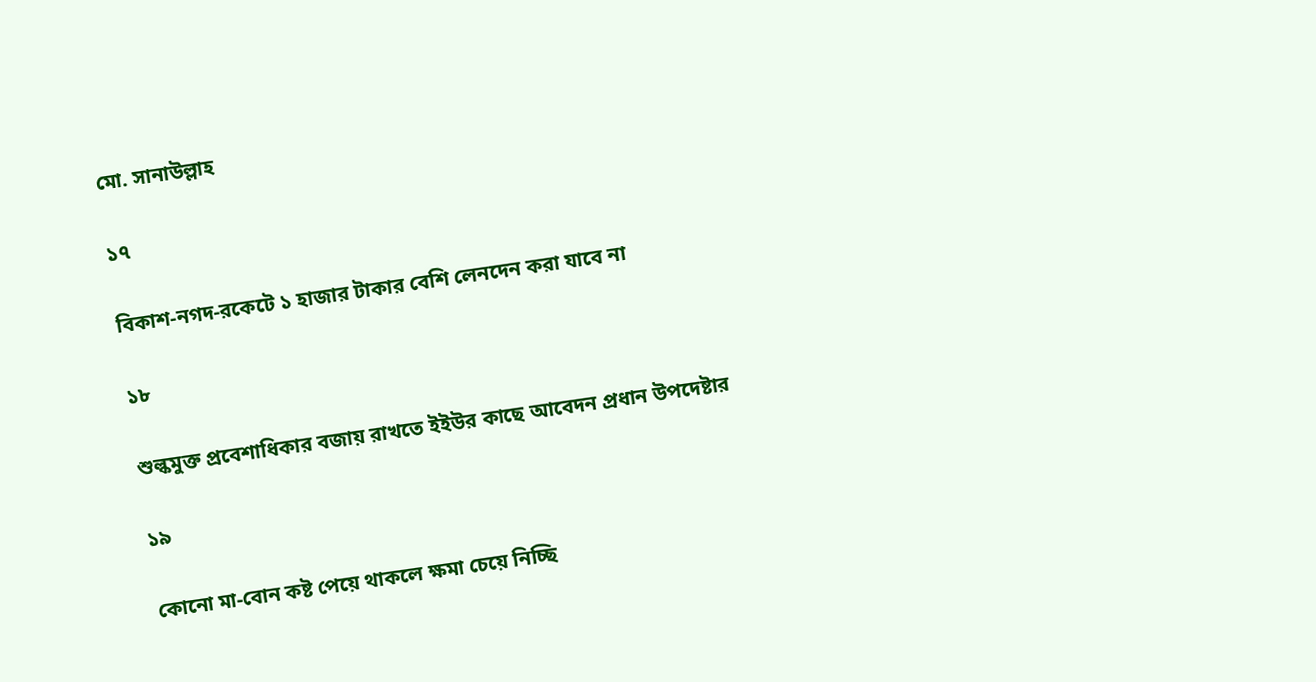মো. সানাউল্লাহ

১৭

বিকাশ-নগদ-রকেটে ১ হাজার টাকার বেশি লেনদেন করা যাবে না

১৮

শুল্কমুক্ত প্রবেশাধিকার বজায় রাখতে ইইউর কাছে আবেদন প্রধান উপদেষ্টার

১৯

কোনো মা-বোন কষ্ট পেয়ে থাকলে ক্ষমা চেয়ে নিচ্ছি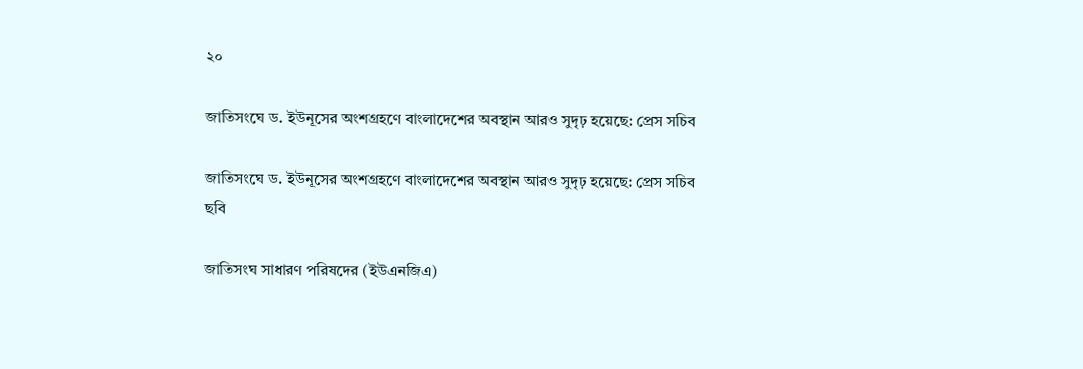২০

জাতিসংঘে ড. ইউনূসের অংশগ্রহণে বাংলাদেশের অবস্থান আরও সুদৃঢ় হয়েছে: প্রেস সচিব

জাতিসংঘে ড. ইউনূসের অংশগ্রহণে বাংলাদেশের অবস্থান আরও সুদৃঢ় হয়েছে: প্রেস সচিব
ছবি

জাতিসংঘ সাধারণ পরিষদের (ইউএনজিএ)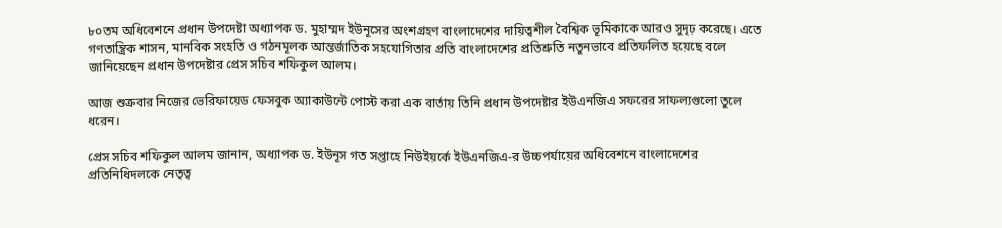৮০তম অধিবেশনে প্রধান উপদেষ্টা অধ্যাপক ড. মুহাম্মদ ইউনূসের অংশগ্রহণ বাংলাদেশের দায়িত্বশীল বৈশ্বিক ভূমিকাকে আরও সুদৃঢ় করেছে। এতে গণতান্ত্রিক শাসন, মানবিক সংহতি ও গঠনমূলক আন্তর্জাতিক সহযোগিতার প্রতি বাংলাদেশের প্রতিশ্রুতি নতুনভাবে প্রতিফলিত হয়েছে বলে জানিয়েছেন প্রধান উপদেষ্টার প্রেস সচিব শফিকুল আলম।

আজ শুক্রবার নিজের ভেরিফায়েড ফেসবুক অ্যাকাউন্টে পোস্ট করা এক বার্তায় তিনি প্রধান উপদেষ্টার ইউএনজিএ সফরের সাফল্যগুলো তুলে ধরেন।

প্রেস সচিব শফিকুল আলম জানান, অধ্যাপক ড. ইউনূস গত সপ্তাহে নিউইয়র্কে ইউএনজিএ-র উচ্চপর্যায়ের অধিবেশনে বাংলাদেশের প্রতিনিধিদলকে নেতৃত্ব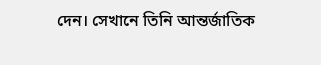দেন। সেখানে তিনি আন্তর্জাতিক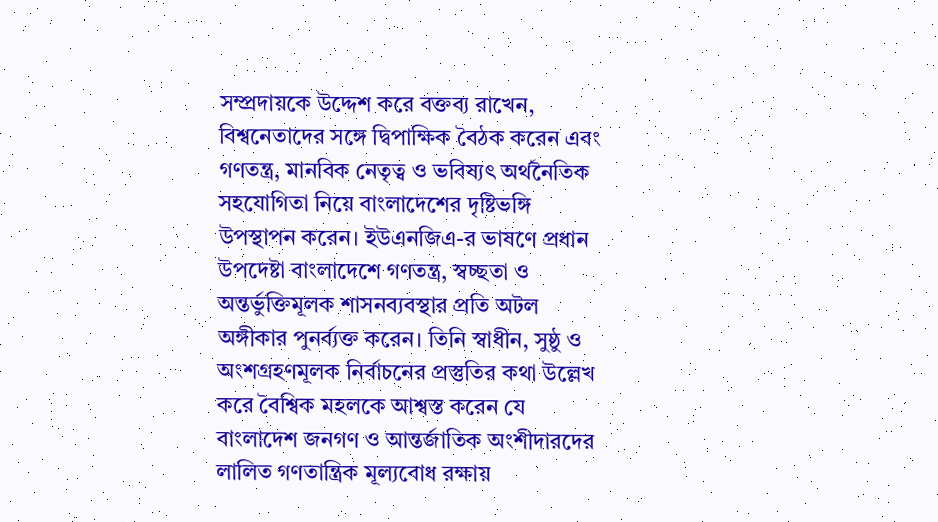সম্প্রদায়কে উদ্দেশ করে বক্তব্য রাখেন, বিশ্বনেতাদের সঙ্গে দ্বিপাক্ষিক বৈঠক করেন এবং গণতন্ত্র, মানবিক নেতৃত্ব ও ভবিষ্যৎ অর্থনৈতিক সহযোগিতা নিয়ে বাংলাদেশের দৃষ্টিভঙ্গি উপস্থাপন করেন। ইউএনজিএ-র ভাষণে প্রধান উপদেষ্টা বাংলাদেশে গণতন্ত্র, স্বচ্ছতা ও অন্তর্ভুক্তিমূলক শাসনব্যবস্থার প্রতি অটল অঙ্গীকার পুনর্ব্যক্ত করেন। তিনি স্বাধীন, সুষ্ঠু ও অংশগ্রহণমূলক নির্বাচনের প্রস্তুতির কথা উল্লেখ করে বৈশ্বিক মহলকে আশ্বস্ত করেন যে বাংলাদেশ জনগণ ও আন্তর্জাতিক অংশীদারদের লালিত গণতান্ত্রিক মূল্যবোধ রক্ষায়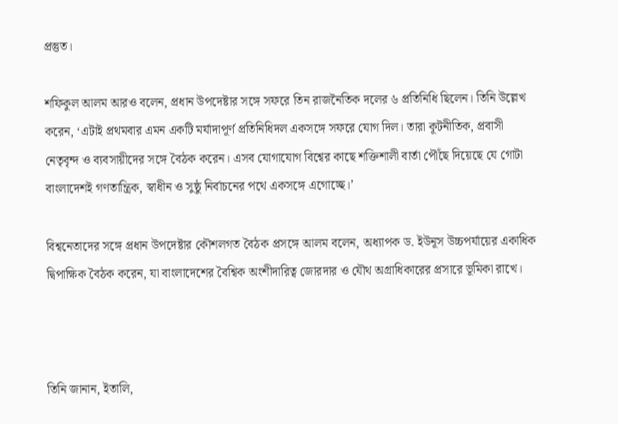প্রস্তুত।

শফিকুল আলম আরও বলেন, প্রধান উপদেষ্টার সঙ্গে সফরে তিন রাজনৈতিক দলের ৬ প্রতিনিধি ছিলেন। তিনি উল্লেখ করেন, ‘এটাই প্রথমবার এমন একটি মর্যাদাপূর্ণ প্রতিনিধিদল একসঙ্গে সফরে যোগ দিল। তারা কূটনীতিক, প্রবাসী নেতৃবৃন্দ ও ব্যবসায়ীদের সঙ্গে বৈঠক করেন। এসব যোগাযোগ বিশ্বের কাছে শক্তিশালী বার্তা পৌঁছে দিয়েছে যে গোটা বাংলাদেশই গণতান্ত্রিক, স্বাধীন ও সুষ্ঠু নির্বাচনের পথে একসঙ্গে এগোচ্ছে।’

বিশ্বনেতাদের সঙ্গে প্রধান উপদেষ্টার কৌশলগত বৈঠক প্রসঙ্গে আলম বলেন, অধ্যাপক ড. ইউনূস উচ্চপর্যায়ের একাধিক দ্বিপাক্ষিক বৈঠক করেন, যা বাংলাদেশের বৈশ্বিক অংশীদারিত্ব জোরদার ও যৌথ অগ্রাধিকারের প্রসারে ভূমিকা রাখে।



তিনি জানান, ইতালি,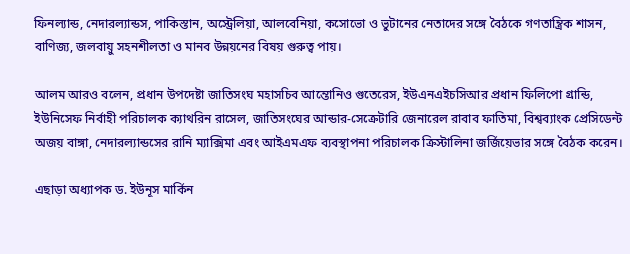ফিনল্যান্ড, নেদারল্যান্ডস, পাকিস্তান, অস্ট্রেলিয়া, আলবেনিয়া, কসোভো ও ভুটানের নেতাদের সঙ্গে বৈঠকে গণতান্ত্রিক শাসন, বাণিজ্য, জলবায়ু সহনশীলতা ও মানব উন্নয়নের বিষয় গুরুত্ব পায়।

আলম আরও বলেন, প্রধান উপদেষ্টা জাতিসংঘ মহাসচিব আন্তোনিও গুতেরেস, ইউএনএইচসিআর প্রধান ফিলিপো গ্রান্ডি, ইউনিসেফ নির্বাহী পরিচালক ক্যাথরিন রাসেল, জাতিসংঘের আন্ডার-সেক্রেটারি জেনারেল রাবাব ফাতিমা, বিশ্বব্যাংক প্রেসিডেন্ট অজয় বাঙ্গা, নেদারল্যান্ডসের রানি ম্যাক্সিমা এবং আইএমএফ ব্যবস্থাপনা পরিচালক ক্রিস্টালিনা জর্জিয়েভার সঙ্গে বৈঠক করেন।

এছাড়া অধ্যাপক ড. ইউনূস মার্কিন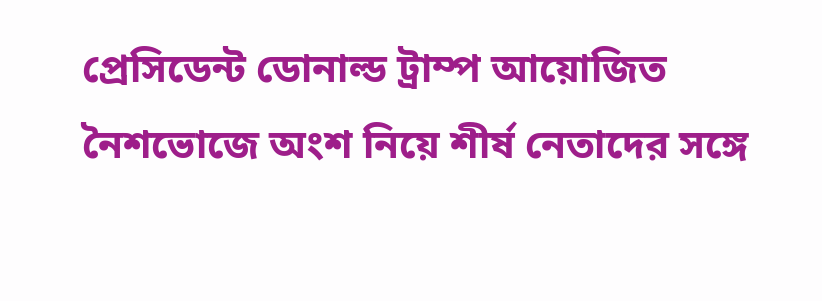প্রেসিডেন্ট ডোনাল্ড ট্রাম্প আয়োজিত নৈশভোজে অংশ নিয়ে শীর্ষ নেতাদের সঙ্গে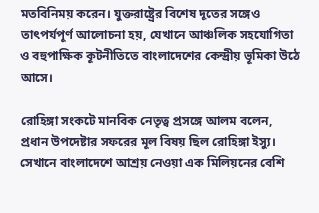মতবিনিময় করেন। যুক্তরাষ্ট্রের বিশেষ দূতের সঙ্গেও তাৎপর্যপূর্ণ আলোচনা হয়, যেখানে আঞ্চলিক সহযোগিতা ও বহুপাক্ষিক কূটনীতিতে বাংলাদেশের কেন্দ্রীয় ভূমিকা উঠে আসে।

রোহিঙ্গা সংকটে মানবিক নেতৃত্ব প্রসঙ্গে আলম বলেন, প্রধান উপদেষ্টার সফরের মূল বিষয় ছিল রোহিঙ্গা ইস্যু। সেখানে বাংলাদেশে আশ্রয় নেওয়া এক মিলিয়নের বেশি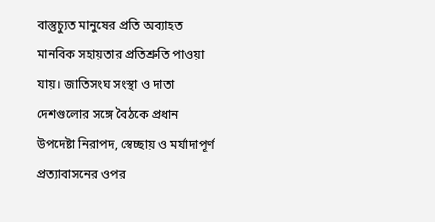বাস্তুচ্যুত মানুষের প্রতি অব্যাহত মানবিক সহায়তার প্রতিশ্রুতি পাওয়া যায়। জাতিসংঘ সংস্থা ও দাতা দেশগুলোর সঙ্গে বৈঠকে প্রধান উপদেষ্টা নিরাপদ, স্বেচ্ছায় ও মর্যাদাপূর্ণ প্রত্যাবাসনের ওপর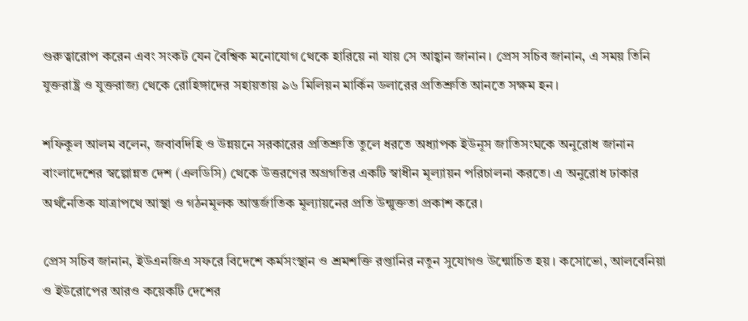গুরুত্বারোপ করেন এবং সংকট যেন বৈশ্বিক মনোযোগ থেকে হারিয়ে না যায় সে আহ্বান জানান। প্রেস সচিব জানান, এ সময় তিনি যুক্তরাষ্ট্র ও যুক্তরাজ্য থেকে রোহিঙ্গাদের সহায়তায় ৯৬ মিলিয়ন মার্কিন ডলারের প্রতিশ্রুতি আনতে সক্ষম হন।

শফিকুল আলম বলেন, জবাবদিহি ও উন্নয়নে সরকারের প্রতিশ্রুতি তুলে ধরতে অধ্যাপক ইউনূস জাতিসংঘকে অনুরোধ জানান বাংলাদেশের স্বল্পোন্নত দেশ (এলডিসি) থেকে উত্তরণের অগ্রগতির একটি স্বাধীন মূল্যায়ন পরিচালনা করতে। এ অনুরোধ ঢাকার অর্থনৈতিক যাত্রাপথে আস্থা ও গঠনমূলক আন্তর্জাতিক মূল্যায়নের প্রতি উন্মুক্ততা প্রকাশ করে।

প্রেস সচিব জানান, ইউএনজিএ সফরে বিদেশে কর্মসংস্থান ও শ্রমশক্তি রপ্তানির নতুন সুযোগও উন্মোচিত হয়। কসোভো, আলবেনিয়া ও ইউরোপের আরও কয়েকটি দেশের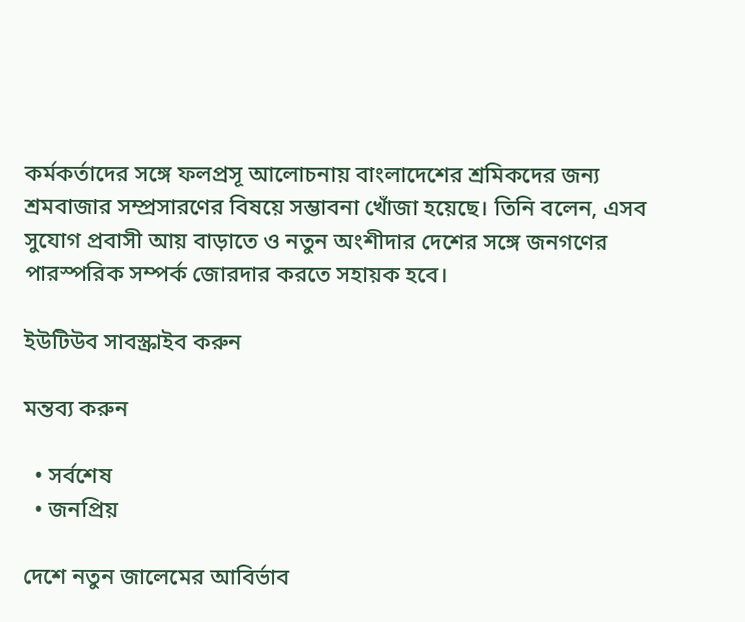কর্মকর্তাদের সঙ্গে ফলপ্রসূ আলোচনায় বাংলাদেশের শ্রমিকদের জন্য শ্রমবাজার সম্প্রসারণের বিষয়ে সম্ভাবনা খোঁজা হয়েছে। তিনি বলেন, এসব সুযোগ প্রবাসী আয় বাড়াতে ও নতুন অংশীদার দেশের সঙ্গে জনগণের পারস্পরিক সম্পর্ক জোরদার করতে সহায়ক হবে।

ইউটিউব সাবস্ক্রাইব করুন

মন্তব্য করুন

  • সর্বশেষ
  • জনপ্রিয়

দেশে নতুন জালেমের আবির্ভাব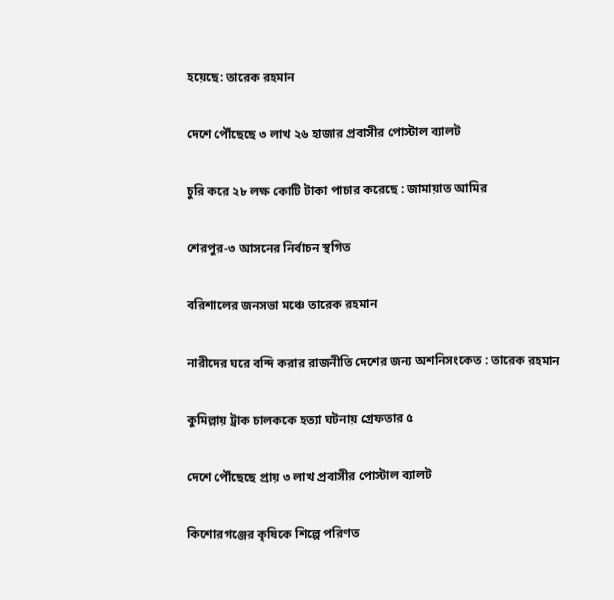হয়েছে: তারেক রহমান

দেশে পৌঁছেছে ৩ লাখ ২৬ হাজার প্রবাসীর পোস্টাল ব্যালট

চুরি করে ২৮ লক্ষ কোটি টাকা পাচার করেছে : জামায়াত আমির

শেরপুর-৩ আসনের নির্বাচন স্থগিত

বরিশালের জনসভা মঞ্চে তারেক রহমান

নারীদের ঘরে বন্দি করার রাজনীতি দেশের জন্য অশনিসংকেত : তারেক রহমান

কুমিল্লায় ট্রাক চালককে হত্যা ঘটনায় গ্রেফতার ৫

দেশে পৌঁছেছে প্রায় ৩ লাখ প্রবাসীর পোস্টাল ব্যালট

কিশোরগঞ্জের কৃষিকে শিল্পে পরিণত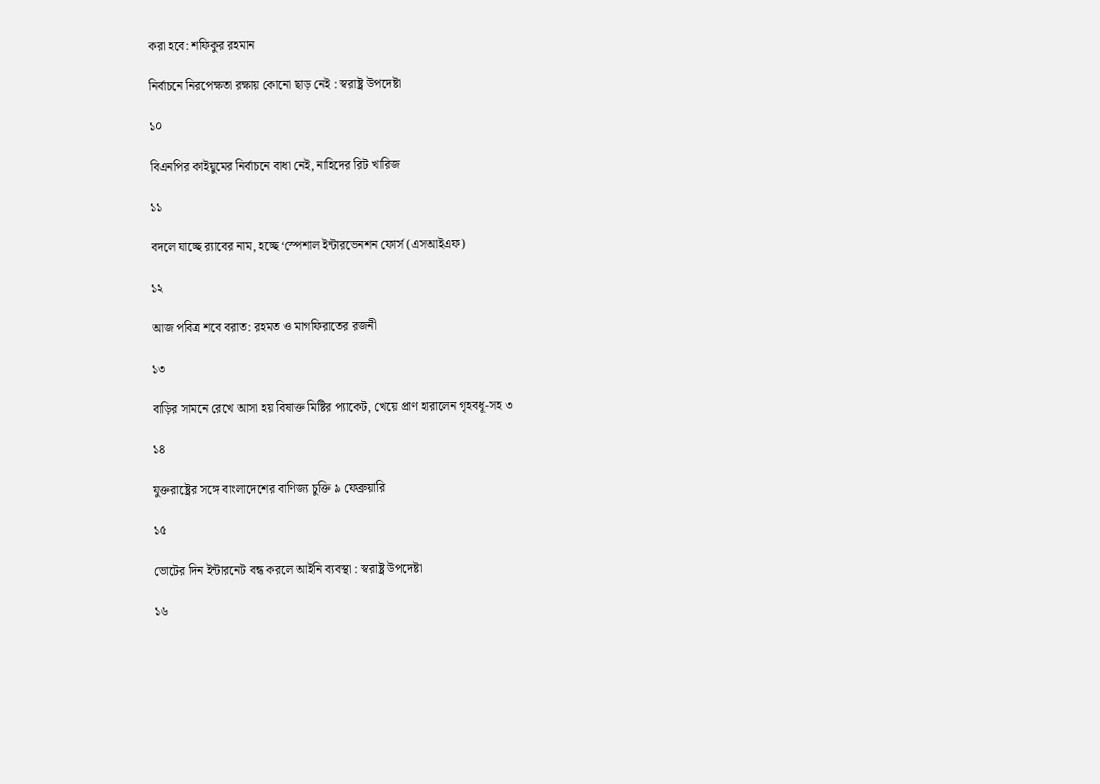করা হবে: শফিকুর রহমান

নির্বাচনে নিরপেক্ষতা রক্ষায় কোনো ছাড় নেই : স্বরাষ্ট্র উপদেষ্টা

১০

বিএনপির কাইয়ুমের নির্বাচনে বাধা নেই, নাহিদের রিট খারিজ

১১

বদলে যাচ্ছে র‍্যাবের নাম, হচ্ছে ‘স্পেশাল ইন্টারভেনশন ফোর্স (এসআইএফ)

১২

আজ পবিত্র শবে বরাত: রহমত ও মাগফিরাতের রজনী

১৩

বাড়ির সামনে রেখে আসা হয় বিষাক্ত মিষ্টির প্যাকেট, খেয়ে প্রাণ হারালেন গৃহবধূ-সহ ৩

১৪

যুক্তরাষ্ট্রের সঙ্গে বাংলাদেশের বাণিজ্য চুক্তি ৯ ফেব্রুয়ারি

১৫

ভোটের দিন ইন্টারনেট বন্ধ করলে আইনি ব্যবস্থা : স্বরাষ্ট্র উপদেষ্টা

১৬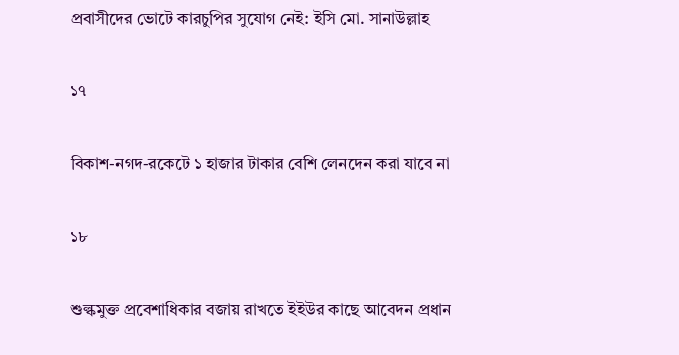প্রবাসীদের ভোটে কারচুপির সুযোগ নেই: ইসি মো. সানাউল্লাহ

১৭

বিকাশ-নগদ-রকেটে ১ হাজার টাকার বেশি লেনদেন করা যাবে না

১৮

শুল্কমুক্ত প্রবেশাধিকার বজায় রাখতে ইইউর কাছে আবেদন প্রধান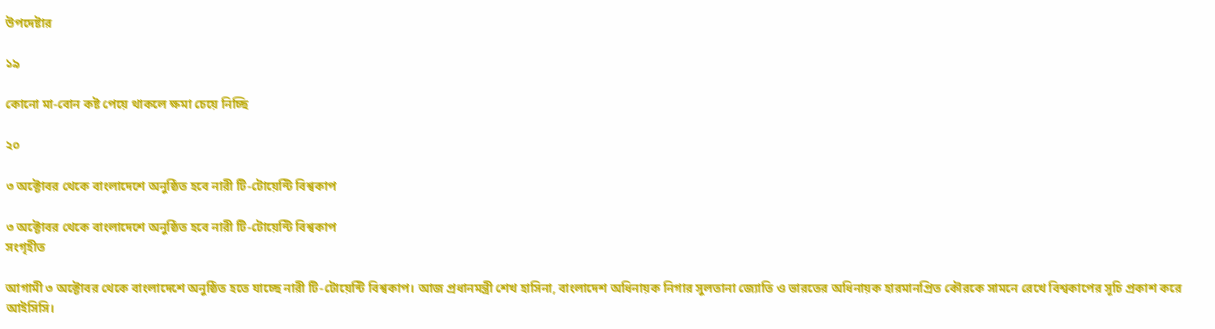উপদেষ্টার

১৯

কোনো মা-বোন কষ্ট পেয়ে থাকলে ক্ষমা চেয়ে নিচ্ছি

২০

৩ অক্টোবর থেকে বাংলাদেশে অনুষ্ঠিত হবে নারী টি-টোয়েন্টি বিশ্বকাপ

৩ অক্টোবর থেকে বাংলাদেশে অনুষ্ঠিত হবে নারী টি-টোয়েন্টি বিশ্বকাপ
সংগৃহীত

আগামী ৩ অক্টোবর থেকে বাংলাদেশে অনুষ্ঠিত হতে যাচ্ছে নারী টি-টোয়েন্টি বিশ্বকাপ। আজ প্রধানমন্ত্রী শেখ হাসিনা, বাংলাদেশ অধিনায়ক নিগার সুলতানা জ্যোতি ও ভারতের অধিনায়ক হারমানপ্রিত কৌরকে সামনে রেখে বিশ্বকাপের সূচি প্রকাশ করে আইসিসি।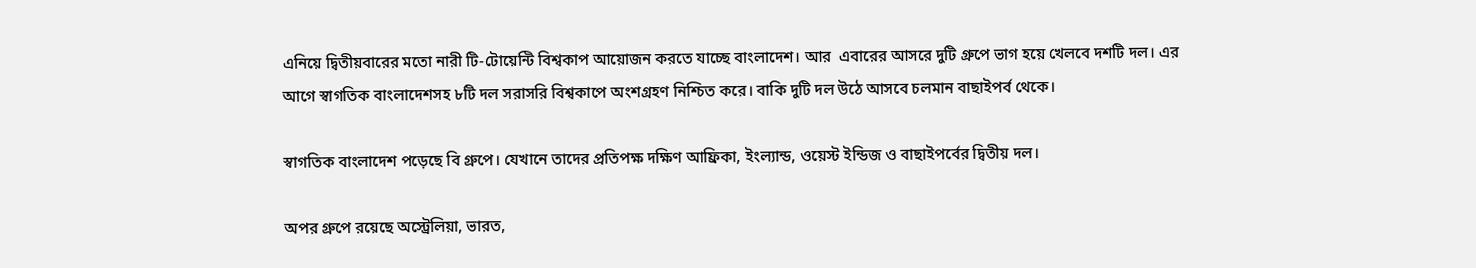এনিয়ে দ্বিতীয়বারের মতো নারী টি-টোয়েন্টি বিশ্বকাপ আয়োজন করতে যাচ্ছে বাংলাদেশ। আর  এবারের আসরে দুটি গ্রুপে ভাগ হয়ে খেলবে দশটি দল। এর আগে স্বাগতিক বাংলাদেশসহ ৮টি দল সরাসরি বিশ্বকাপে অংশগ্রহণ নিশ্চিত করে। বাকি দুটি দল উঠে আসবে চলমান বাছাইপর্ব থেকে।

স্বাগতিক বাংলাদেশ পড়েছে বি গ্রুপে। যেখানে তাদের প্রতিপক্ষ দক্ষিণ আফ্রিকা, ইংল্যান্ড, ওয়েস্ট ইন্ডিজ ও বাছাইপর্বের দ্বিতীয় দল।

অপর গ্রুপে রয়েছে অস্ট্রেলিয়া, ভারত,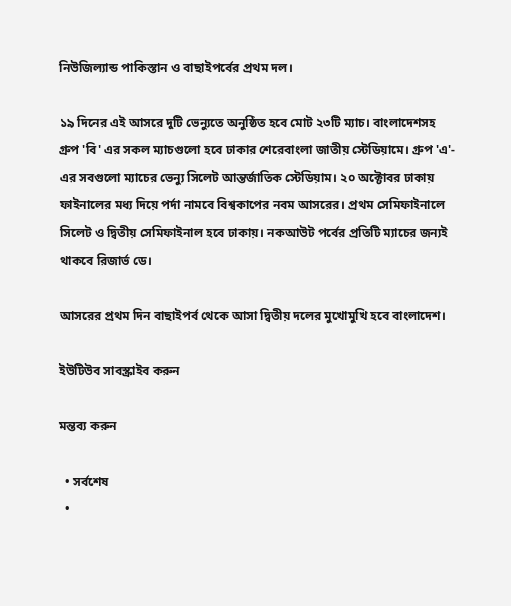নিউজিল্যান্ড পাকিস্তান ও বাছাইপর্বের প্রথম দল।

১৯ দিনের এই আসরে দুটি ভেন্যুতে অনুষ্ঠিত হবে মোট ২৩টি ম্যাচ। বাংলাদেশসহ গ্রুপ 'বি' এর সকল ম্যাচগুলো হবে ঢাকার শেরেবাংলা জাতীয় স্টেডিয়ামে। গ্রুপ 'এ'- এর সবগুলো ম্যাচের ভেন্যু সিলেট আন্তর্জাতিক স্টেডিয়াম। ২০ অক্টোবর ঢাকায় ফাইনালের মধ্য দিয়ে পর্দা নামবে বিশ্বকাপের নবম আসরের। প্রথম সেমিফাইনালে সিলেট ও দ্বিতীয় সেমিফাইনাল হবে ঢাকায়। নকআউট পর্বের প্রতিটি ম্যাচের জন্যই থাকবে রিজার্ভ ডে।

আসরের প্রথম দিন বাছাইপর্ব থেকে আসা দ্বিতীয় দলের মুখোমুখি হবে বাংলাদেশ।

ইউটিউব সাবস্ক্রাইব করুন

মন্তব্য করুন

  • সর্বশেষ
  •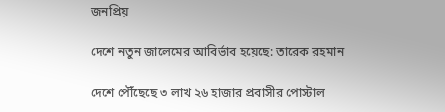জনপ্রিয়

দেশে নতুন জালেমের আবির্ভাব হয়েছে: তারেক রহমান

দেশে পৌঁছেছে ৩ লাখ ২৬ হাজার প্রবাসীর পোস্টাল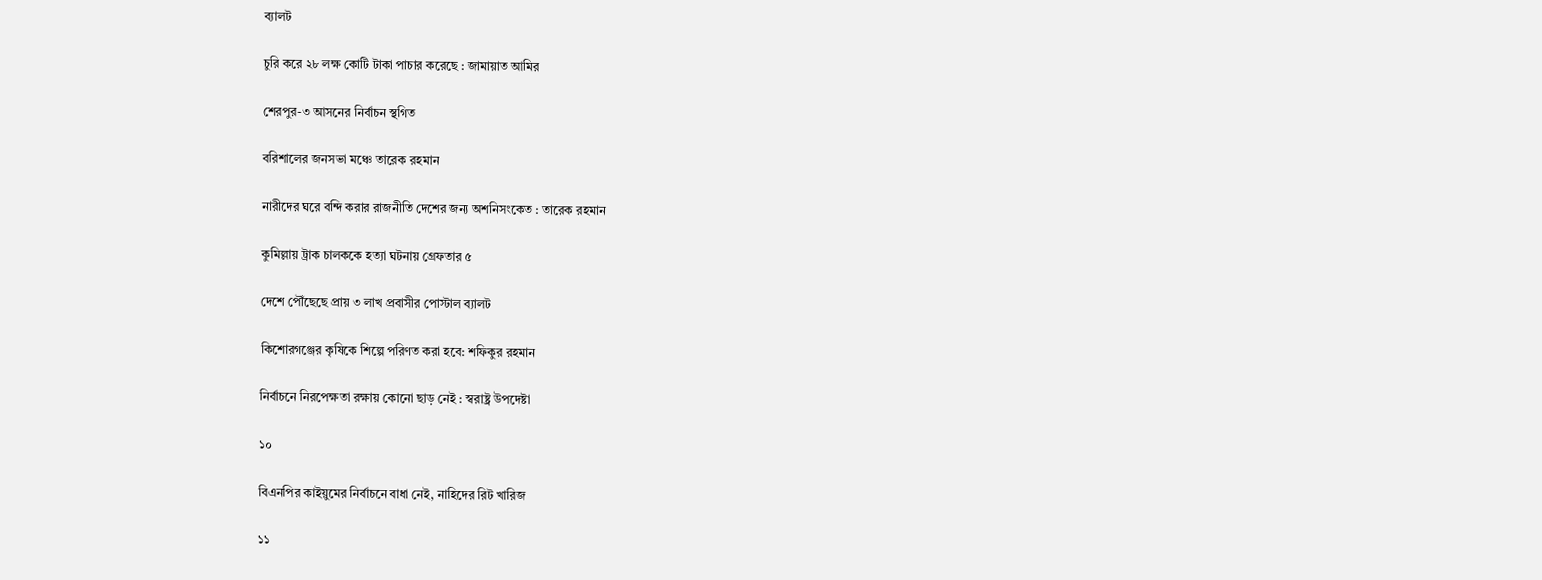ব্যালট

চুরি করে ২৮ লক্ষ কোটি টাকা পাচার করেছে : জামায়াত আমির

শেরপুর-৩ আসনের নির্বাচন স্থগিত

বরিশালের জনসভা মঞ্চে তারেক রহমান

নারীদের ঘরে বন্দি করার রাজনীতি দেশের জন্য অশনিসংকেত : তারেক রহমান

কুমিল্লায় ট্রাক চালককে হত্যা ঘটনায় গ্রেফতার ৫

দেশে পৌঁছেছে প্রায় ৩ লাখ প্রবাসীর পোস্টাল ব্যালট

কিশোরগঞ্জের কৃষিকে শিল্পে পরিণত করা হবে: শফিকুর রহমান

নির্বাচনে নিরপেক্ষতা রক্ষায় কোনো ছাড় নেই : স্বরাষ্ট্র উপদেষ্টা

১০

বিএনপির কাইয়ুমের নির্বাচনে বাধা নেই, নাহিদের রিট খারিজ

১১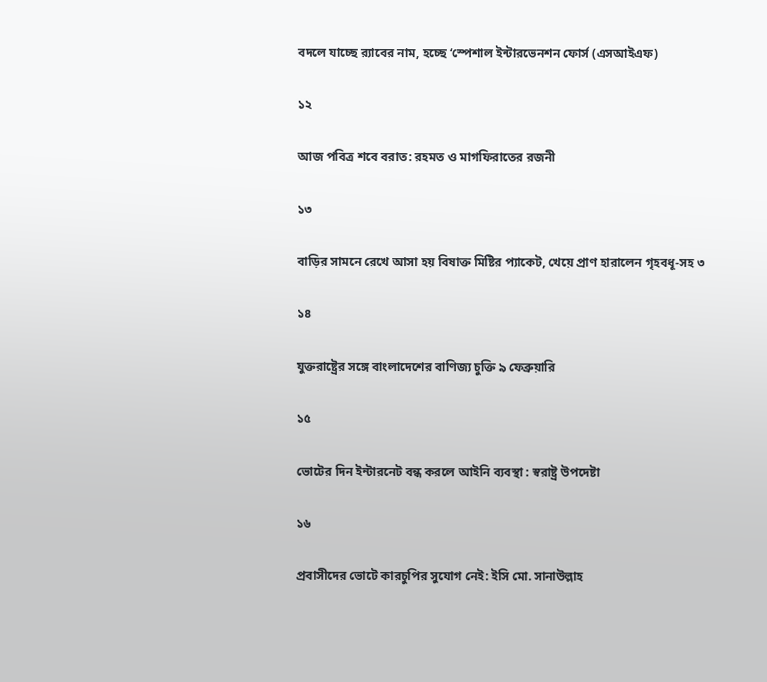বদলে যাচ্ছে র‍্যাবের নাম, হচ্ছে ‘স্পেশাল ইন্টারভেনশন ফোর্স (এসআইএফ)

১২

আজ পবিত্র শবে বরাত: রহমত ও মাগফিরাতের রজনী

১৩

বাড়ির সামনে রেখে আসা হয় বিষাক্ত মিষ্টির প্যাকেট, খেয়ে প্রাণ হারালেন গৃহবধূ-সহ ৩

১৪

যুক্তরাষ্ট্রের সঙ্গে বাংলাদেশের বাণিজ্য চুক্তি ৯ ফেব্রুয়ারি

১৫

ভোটের দিন ইন্টারনেট বন্ধ করলে আইনি ব্যবস্থা : স্বরাষ্ট্র উপদেষ্টা

১৬

প্রবাসীদের ভোটে কারচুপির সুযোগ নেই: ইসি মো. সানাউল্লাহ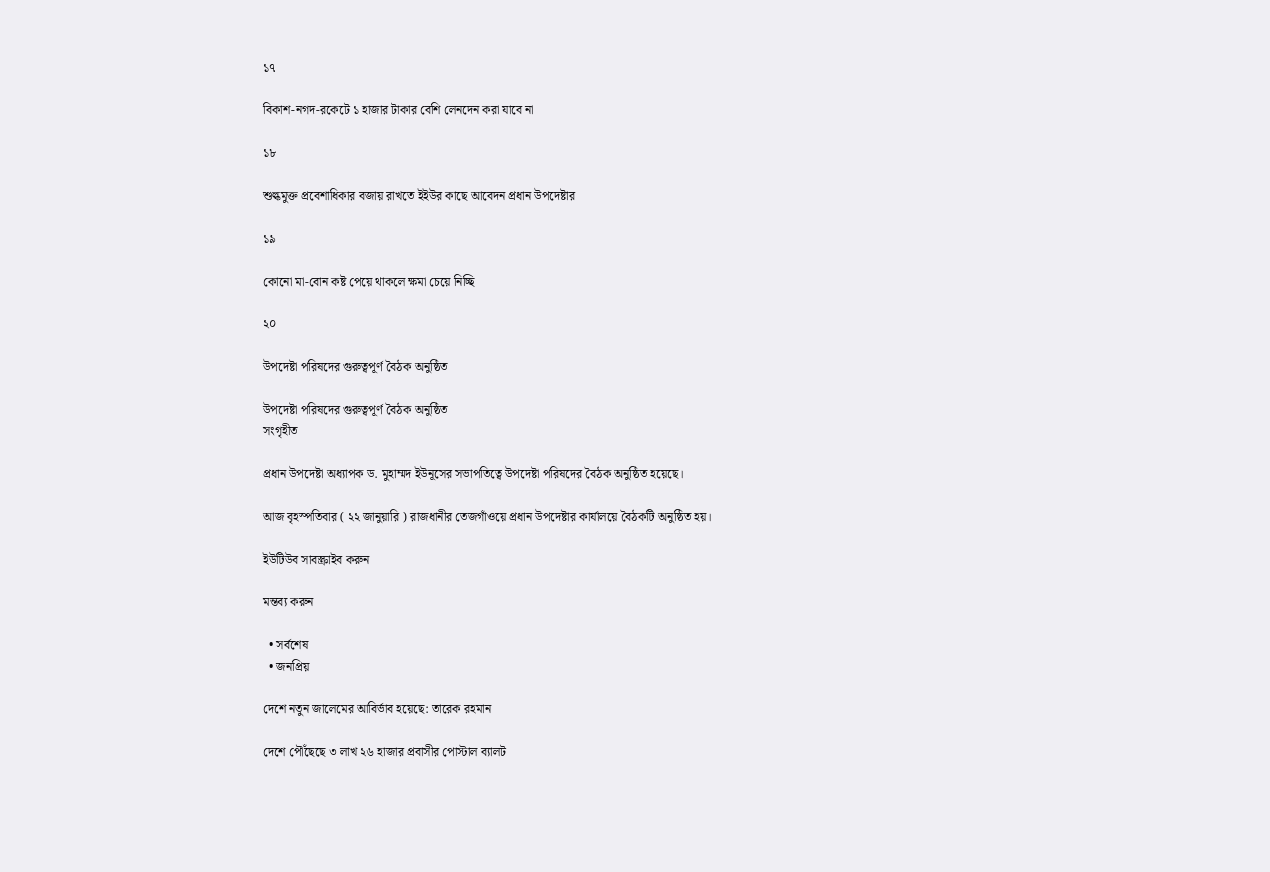১৭

বিকাশ-নগদ-রকেটে ১ হাজার টাকার বেশি লেনদেন করা যাবে না

১৮

শুল্কমুক্ত প্রবেশাধিকার বজায় রাখতে ইইউর কাছে আবেদন প্রধান উপদেষ্টার

১৯

কোনো মা-বোন কষ্ট পেয়ে থাকলে ক্ষমা চেয়ে নিচ্ছি

২০

উপদেষ্টা পরিষদের গুরুত্বপূর্ণ বৈঠক অনুষ্ঠিত

উপদেষ্টা পরিষদের গুরুত্বপূর্ণ বৈঠক অনুষ্ঠিত
সংগৃহীত

প্রধান উপদেষ্টা অধ্যাপক ড. মুহাম্মদ ইউনূসের সভাপতিত্বে উপদেষ্টা পরিষদের বৈঠক অনুষ্ঠিত হয়েছে।

আজ বৃহস্পতিবার ( ২২ জানুয়ারি ) রাজধানীর তেজগাঁওয়ে প্রধান উপদেষ্টার কার্যালয়ে বৈঠকটি অনুষ্ঠিত হয়।

ইউটিউব সাবস্ক্রাইব করুন

মন্তব্য করুন

  • সর্বশেষ
  • জনপ্রিয়

দেশে নতুন জালেমের আবির্ভাব হয়েছে: তারেক রহমান

দেশে পৌঁছেছে ৩ লাখ ২৬ হাজার প্রবাসীর পোস্টাল ব্যালট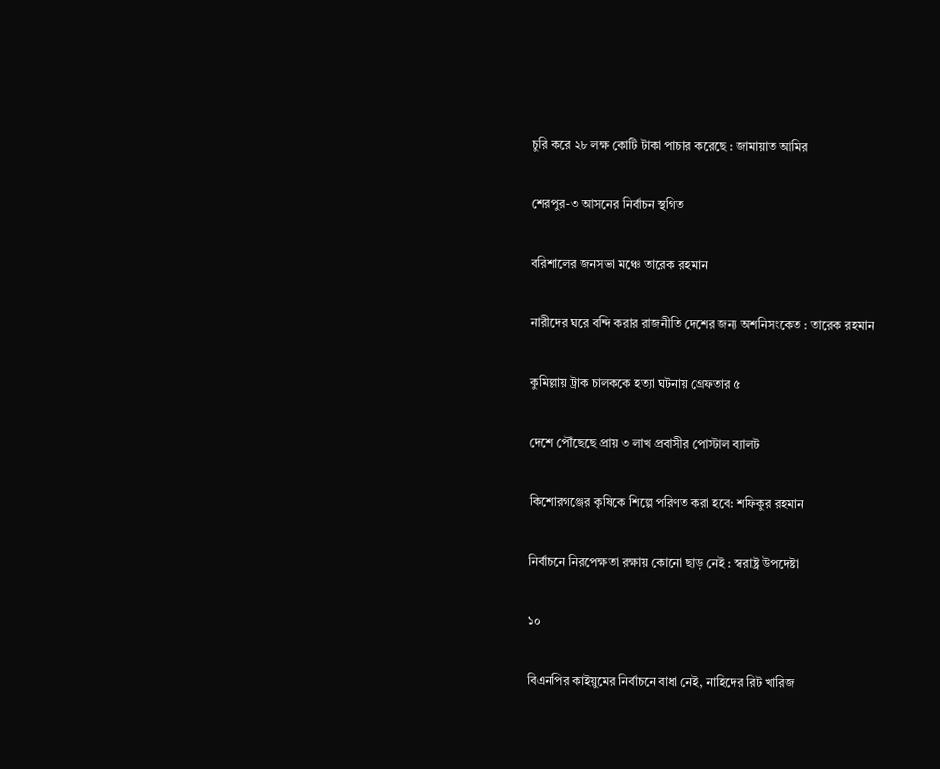চুরি করে ২৮ লক্ষ কোটি টাকা পাচার করেছে : জামায়াত আমির

শেরপুর-৩ আসনের নির্বাচন স্থগিত

বরিশালের জনসভা মঞ্চে তারেক রহমান

নারীদের ঘরে বন্দি করার রাজনীতি দেশের জন্য অশনিসংকেত : তারেক রহমান

কুমিল্লায় ট্রাক চালককে হত্যা ঘটনায় গ্রেফতার ৫

দেশে পৌঁছেছে প্রায় ৩ লাখ প্রবাসীর পোস্টাল ব্যালট

কিশোরগঞ্জের কৃষিকে শিল্পে পরিণত করা হবে: শফিকুর রহমান

নির্বাচনে নিরপেক্ষতা রক্ষায় কোনো ছাড় নেই : স্বরাষ্ট্র উপদেষ্টা

১০

বিএনপির কাইয়ুমের নির্বাচনে বাধা নেই, নাহিদের রিট খারিজ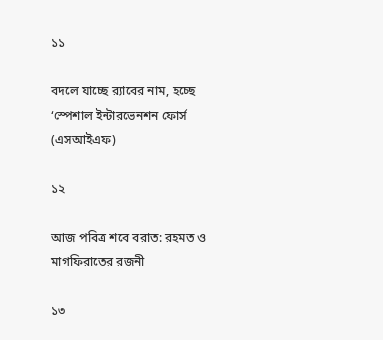১১

বদলে যাচ্ছে র‍্যাবের নাম, হচ্ছে ‘স্পেশাল ইন্টারভেনশন ফোর্স (এসআইএফ)

১২

আজ পবিত্র শবে বরাত: রহমত ও মাগফিরাতের রজনী

১৩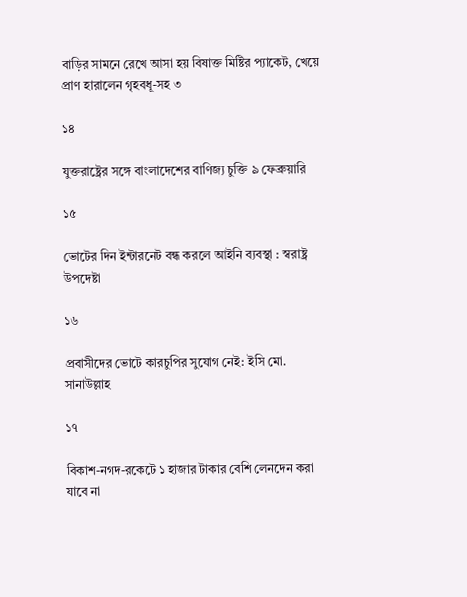বাড়ির সামনে রেখে আসা হয় বিষাক্ত মিষ্টির প্যাকেট, খেয়ে প্রাণ হারালেন গৃহবধূ-সহ ৩

১৪

যুক্তরাষ্ট্রের সঙ্গে বাংলাদেশের বাণিজ্য চুক্তি ৯ ফেব্রুয়ারি

১৫

ভোটের দিন ইন্টারনেট বন্ধ করলে আইনি ব্যবস্থা : স্বরাষ্ট্র উপদেষ্টা

১৬

প্রবাসীদের ভোটে কারচুপির সুযোগ নেই: ইসি মো. সানাউল্লাহ

১৭

বিকাশ-নগদ-রকেটে ১ হাজার টাকার বেশি লেনদেন করা যাবে না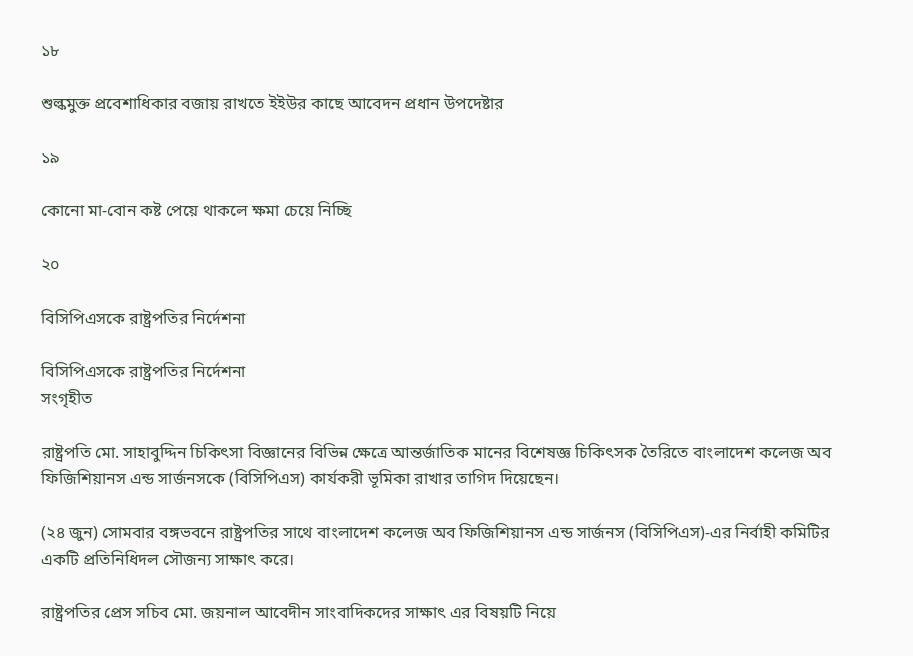১৮

শুল্কমুক্ত প্রবেশাধিকার বজায় রাখতে ইইউর কাছে আবেদন প্রধান উপদেষ্টার

১৯

কোনো মা-বোন কষ্ট পেয়ে থাকলে ক্ষমা চেয়ে নিচ্ছি

২০

বিসিপিএসকে রাষ্ট্রপতির নির্দেশনা

বিসিপিএসকে রাষ্ট্রপতির নির্দেশনা
সংগৃহীত

রাষ্ট্রপতি মো. সাহাবুদ্দিন চিকিৎসা বিজ্ঞানের বিভিন্ন ক্ষেত্রে আন্তর্জাতিক মানের বিশেষজ্ঞ চিকিৎসক তৈরিতে বাংলাদেশ কলেজ অব ফিজিশিয়ানস এন্ড সার্জনসকে (বিসিপিএস) কার্যকরী ভূমিকা রাখার তাগিদ দিয়েছেন।

(২৪ জুন) সোমবার বঙ্গভবনে রাষ্ট্রপতির সাথে বাংলাদেশ কলেজ অব ফিজিশিয়ানস এন্ড সার্জনস (বিসিপিএস)-এর নির্বাহী কমিটির একটি প্রতিনিধিদল সৌজন্য সাক্ষাৎ করে।

রাষ্ট্রপতির প্রেস সচিব মো. জয়নাল আবেদীন সাংবাদিকদের সাক্ষাৎ এর বিষয়টি নিয়ে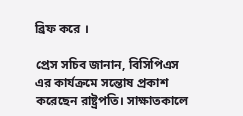ব্রিফ করে ।

প্রেস সচিব জানান, বিসিপিএস এর কার্যক্রমে সন্তোষ প্রকাশ করেছেন রাষ্ট্রপতি। সাক্ষাতকালে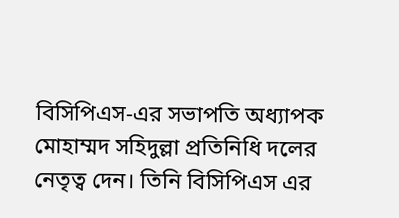বিসিপিএস-এর সভাপতি অধ্যাপক মোহাম্মদ সহিদুল্লা প্রতিনিধি দলের নেতৃত্ব দেন। তিনি বিসিপিএস এর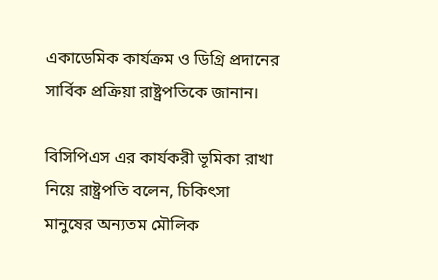একাডেমিক কার্যক্রম ও ডিগ্রি প্রদানের সার্বিক প্রক্রিয়া রাষ্ট্রপতিকে জানান।

বিসিপিএস এর কার্যকরী ভূমিকা রাখা নিয়ে রাষ্ট্রপতি বলেন, চিকিৎসা মানুষের অন্যতম মৌলিক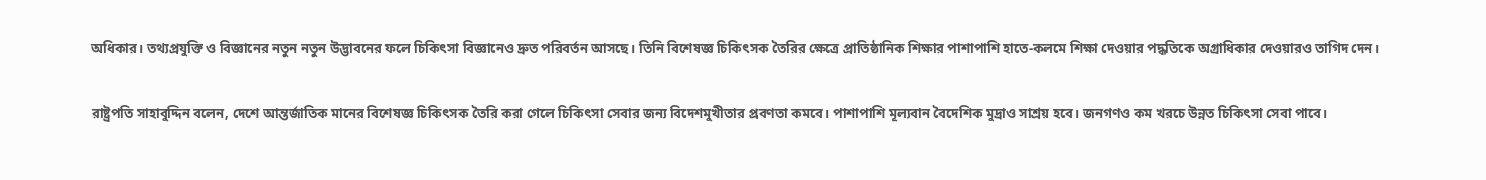অধিকার। তথ্যপ্রযুক্তি ও বিজ্ঞানের নতুন নতুন উদ্ভাবনের ফলে চিকিৎসা বিজ্ঞানেও দ্রুত পরিবর্তন আসছে। তিনি বিশেষজ্ঞ চিকিৎসক তৈরির ক্ষেত্রে প্রাতিষ্ঠানিক শিক্ষার পাশাপাশি হাতে-কলমে শিক্ষা দেওয়ার পদ্ধতিকে অগ্রাধিকার দেওয়ারও তাগিদ দেন।

রাষ্ট্রপতি সাহাবুদ্দিন বলেন, দেশে আন্তর্জাতিক মানের বিশেষজ্ঞ চিকিৎসক তৈরি করা গেলে চিকিৎসা সেবার জন্য বিদেশমুখীতার প্রবণতা কমবে। পাশাপাশি মূল্যবান বৈদেশিক মুদ্রাও সাশ্রয় হবে। জনগণও কম খরচে উন্নত চিকিৎসা সেবা পাবে।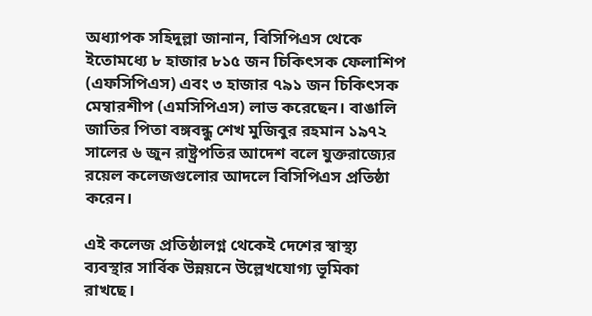অধ্যাপক সহিদুল্লা জানান, বিসিপিএস থেকে ইতোমধ্যে ৮ হাজার ৮১৫ জন চিকিৎসক ফেলাশিপ (এফসিপিএস) এবং ৩ হাজার ৭৯১ জন চিকিৎসক মেম্বারশীপ (এমসিপিএস) লাভ করেছেন। বাঙালি জাতির পিতা বঙ্গবন্ধু শেখ মুজিবুর রহমান ১৯৭২ সালের ৬ জুন রাষ্ট্রপতির আদেশ বলে যুক্তরাজ্যের রয়েল কলেজগুলোর আদলে বিসিপিএস প্রতিষ্ঠা করেন।

এই কলেজ প্রতিষ্ঠালগ্ন থেকেই দেশের স্বাস্থ্য ব্যবস্থার সার্বিক উন্নয়নে উল্লেখযোগ্য ভূমিকা রাখছে।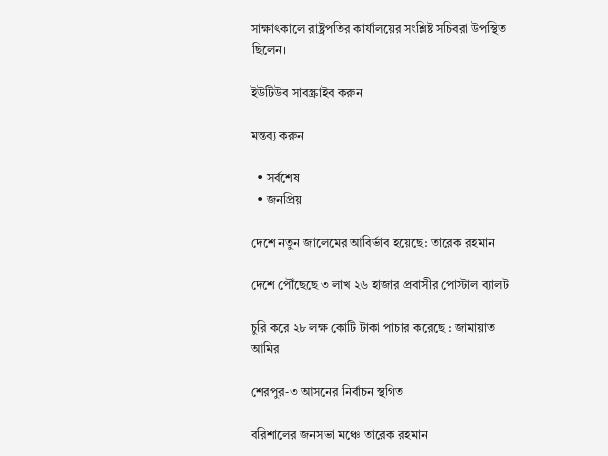সাক্ষাৎকালে রাষ্ট্রপতির কার্যালয়ের সংশ্লিষ্ট সচিবরা উপস্থিত ছিলেন।

ইউটিউব সাবস্ক্রাইব করুন

মন্তব্য করুন

  • সর্বশেষ
  • জনপ্রিয়

দেশে নতুন জালেমের আবির্ভাব হয়েছে: তারেক রহমান

দেশে পৌঁছেছে ৩ লাখ ২৬ হাজার প্রবাসীর পোস্টাল ব্যালট

চুরি করে ২৮ লক্ষ কোটি টাকা পাচার করেছে : জামায়াত আমির

শেরপুর-৩ আসনের নির্বাচন স্থগিত

বরিশালের জনসভা মঞ্চে তারেক রহমান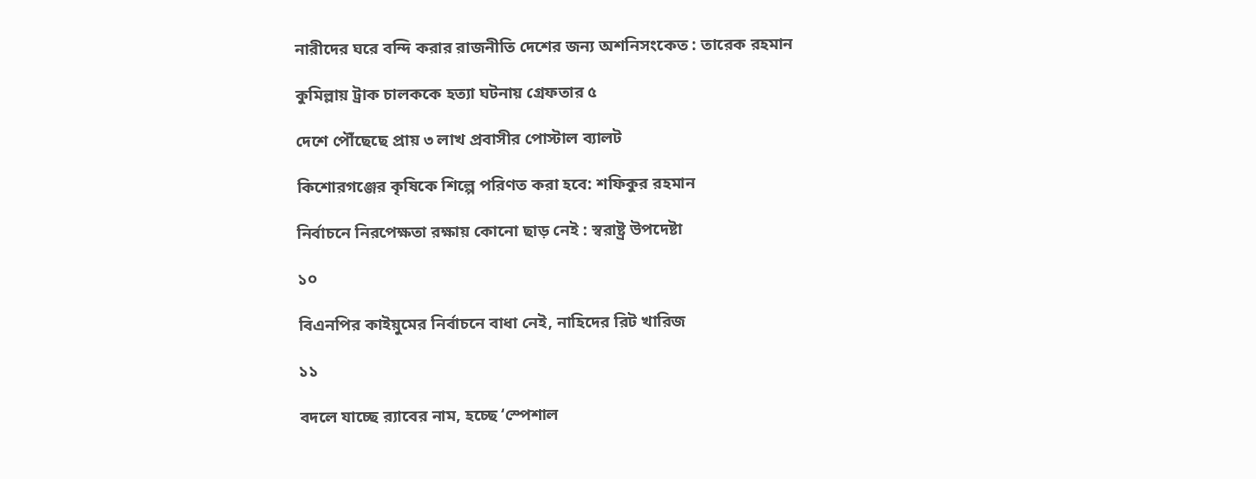নারীদের ঘরে বন্দি করার রাজনীতি দেশের জন্য অশনিসংকেত : তারেক রহমান

কুমিল্লায় ট্রাক চালককে হত্যা ঘটনায় গ্রেফতার ৫

দেশে পৌঁছেছে প্রায় ৩ লাখ প্রবাসীর পোস্টাল ব্যালট

কিশোরগঞ্জের কৃষিকে শিল্পে পরিণত করা হবে: শফিকুর রহমান

নির্বাচনে নিরপেক্ষতা রক্ষায় কোনো ছাড় নেই : স্বরাষ্ট্র উপদেষ্টা

১০

বিএনপির কাইয়ুমের নির্বাচনে বাধা নেই, নাহিদের রিট খারিজ

১১

বদলে যাচ্ছে র‍্যাবের নাম, হচ্ছে ‘স্পেশাল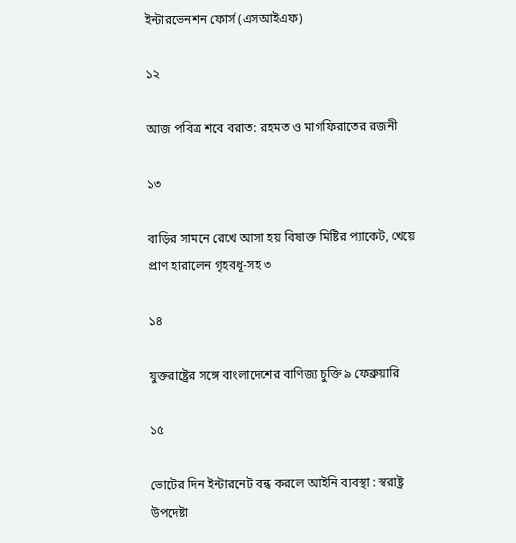ইন্টারভেনশন ফোর্স (এসআইএফ)

১২

আজ পবিত্র শবে বরাত: রহমত ও মাগফিরাতের রজনী

১৩

বাড়ির সামনে রেখে আসা হয় বিষাক্ত মিষ্টির প্যাকেট, খেয়ে প্রাণ হারালেন গৃহবধূ-সহ ৩

১৪

যুক্তরাষ্ট্রের সঙ্গে বাংলাদেশের বাণিজ্য চুক্তি ৯ ফেব্রুয়ারি

১৫

ভোটের দিন ইন্টারনেট বন্ধ করলে আইনি ব্যবস্থা : স্বরাষ্ট্র উপদেষ্টা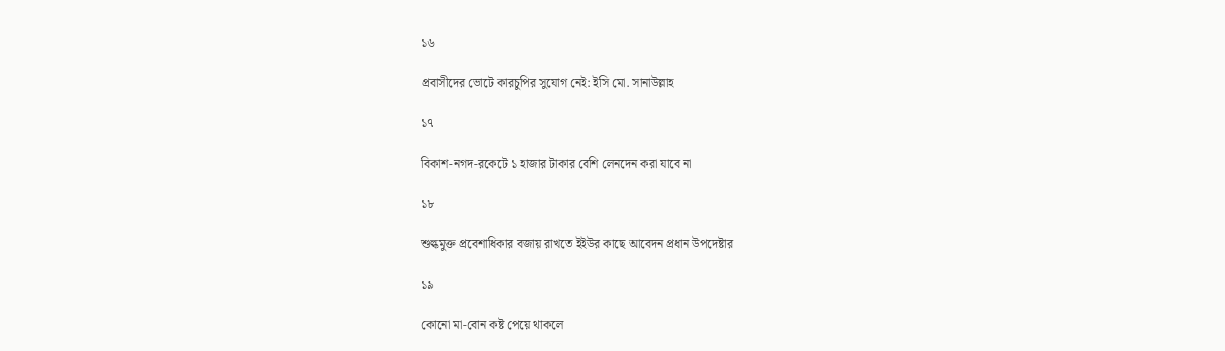১৬

প্রবাসীদের ভোটে কারচুপির সুযোগ নেই: ইসি মো. সানাউল্লাহ

১৭

বিকাশ-নগদ-রকেটে ১ হাজার টাকার বেশি লেনদেন করা যাবে না

১৮

শুল্কমুক্ত প্রবেশাধিকার বজায় রাখতে ইইউর কাছে আবেদন প্রধান উপদেষ্টার

১৯

কোনো মা-বোন কষ্ট পেয়ে থাকলে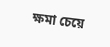ক্ষমা চেয়ে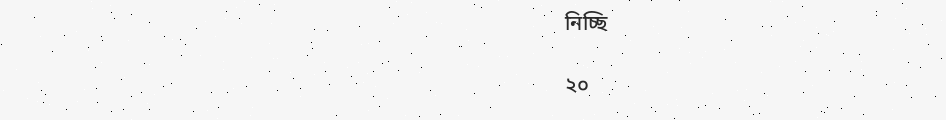নিচ্ছি

২০